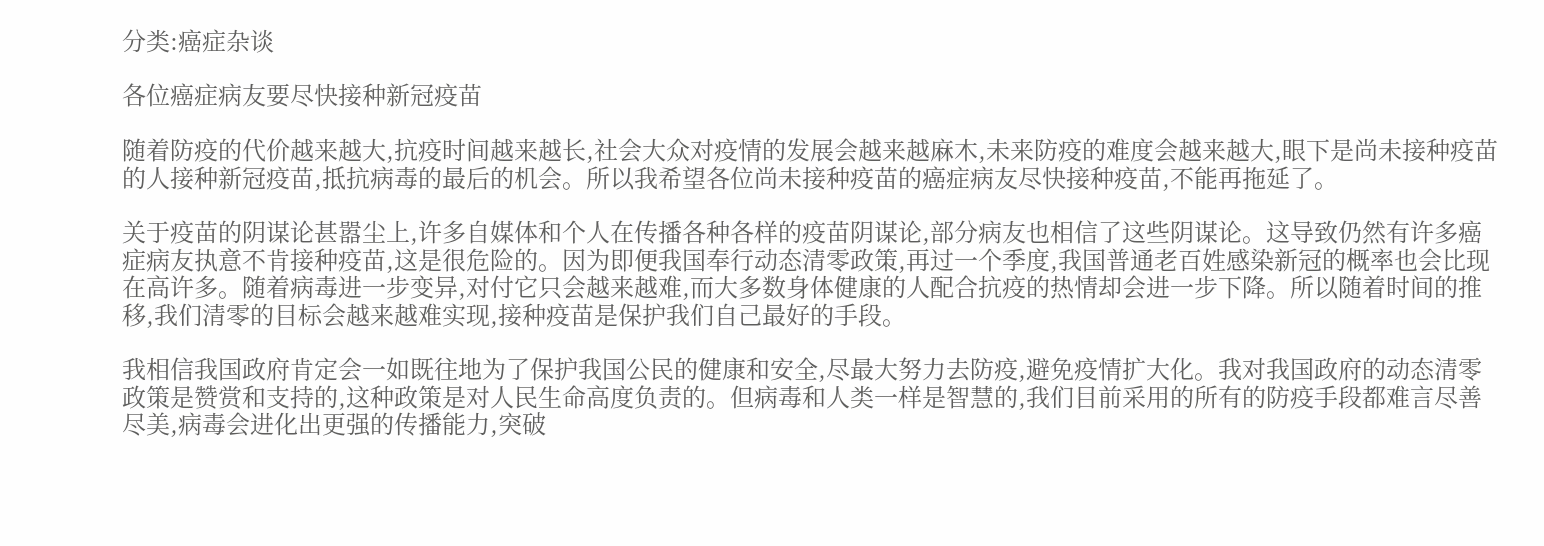分类:癌症杂谈

各位癌症病友要尽快接种新冠疫苗

随着防疫的代价越来越大,抗疫时间越来越长,社会大众对疫情的发展会越来越麻木,未来防疫的难度会越来越大,眼下是尚未接种疫苗的人接种新冠疫苗,抵抗病毒的最后的机会。所以我希望各位尚未接种疫苗的癌症病友尽快接种疫苗,不能再拖延了。

关于疫苗的阴谋论甚嚣尘上,许多自媒体和个人在传播各种各样的疫苗阴谋论,部分病友也相信了这些阴谋论。这导致仍然有许多癌症病友执意不肯接种疫苗,这是很危险的。因为即便我国奉行动态清零政策,再过一个季度,我国普通老百姓感染新冠的概率也会比现在高许多。随着病毒进一步变异,对付它只会越来越难,而大多数身体健康的人配合抗疫的热情却会进一步下降。所以随着时间的推移,我们清零的目标会越来越难实现,接种疫苗是保护我们自己最好的手段。

我相信我国政府肯定会一如既往地为了保护我国公民的健康和安全,尽最大努力去防疫,避免疫情扩大化。我对我国政府的动态清零政策是赞赏和支持的,这种政策是对人民生命高度负责的。但病毒和人类一样是智慧的,我们目前采用的所有的防疫手段都难言尽善尽美,病毒会进化出更强的传播能力,突破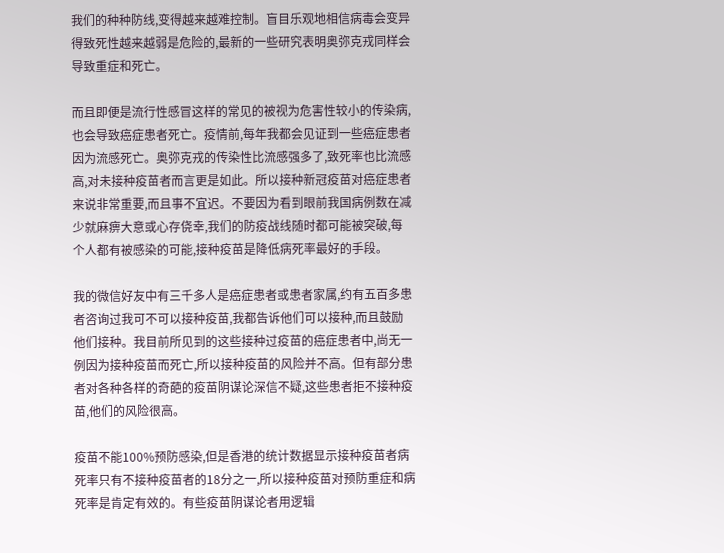我们的种种防线,变得越来越难控制。盲目乐观地相信病毒会变异得致死性越来越弱是危险的,最新的一些研究表明奥弥克戎同样会导致重症和死亡。

而且即便是流行性感冒这样的常见的被视为危害性较小的传染病,也会导致癌症患者死亡。疫情前,每年我都会见证到一些癌症患者因为流感死亡。奥弥克戎的传染性比流感强多了,致死率也比流感高,对未接种疫苗者而言更是如此。所以接种新冠疫苗对癌症患者来说非常重要,而且事不宜迟。不要因为看到眼前我国病例数在减少就麻痹大意或心存侥幸,我们的防疫战线随时都可能被突破,每个人都有被感染的可能,接种疫苗是降低病死率最好的手段。

我的微信好友中有三千多人是癌症患者或患者家属,约有五百多患者咨询过我可不可以接种疫苗,我都告诉他们可以接种,而且鼓励他们接种。我目前所见到的这些接种过疫苗的癌症患者中,尚无一例因为接种疫苗而死亡,所以接种疫苗的风险并不高。但有部分患者对各种各样的奇葩的疫苗阴谋论深信不疑,这些患者拒不接种疫苗,他们的风险很高。

疫苗不能100%预防感染,但是香港的统计数据显示接种疫苗者病死率只有不接种疫苗者的18分之一,所以接种疫苗对预防重症和病死率是肯定有效的。有些疫苗阴谋论者用逻辑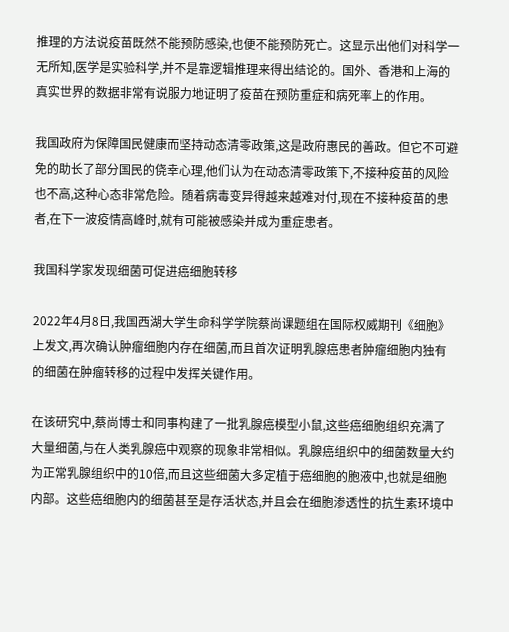推理的方法说疫苗既然不能预防感染,也便不能预防死亡。这显示出他们对科学一无所知,医学是实验科学,并不是靠逻辑推理来得出结论的。国外、香港和上海的真实世界的数据非常有说服力地证明了疫苗在预防重症和病死率上的作用。

我国政府为保障国民健康而坚持动态清零政策,这是政府惠民的善政。但它不可避免的助长了部分国民的侥幸心理,他们认为在动态清零政策下,不接种疫苗的风险也不高,这种心态非常危险。随着病毒变异得越来越难对付,现在不接种疫苗的患者,在下一波疫情高峰时,就有可能被感染并成为重症患者。

我国科学家发现细菌可促进癌细胞转移

2022年4月8日,我国西湖大学生命科学学院蔡尚课题组在国际权威期刊《细胞》上发文,再次确认肿瘤细胞内存在细菌,而且首次证明乳腺癌患者肿瘤细胞内独有的细菌在肿瘤转移的过程中发挥关键作用。

在该研究中,蔡尚博士和同事构建了一批乳腺癌模型小鼠,这些癌细胞组织充满了大量细菌,与在人类乳腺癌中观察的现象非常相似。乳腺癌组织中的细菌数量大约为正常乳腺组织中的10倍,而且这些细菌大多定植于癌细胞的胞液中,也就是细胞内部。这些癌细胞内的细菌甚至是存活状态,并且会在细胞渗透性的抗生素环境中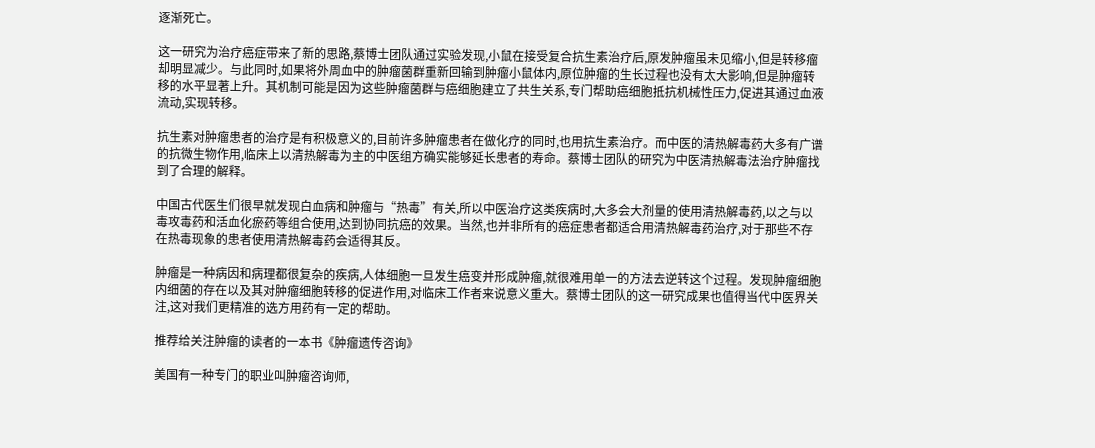逐渐死亡。

这一研究为治疗癌症带来了新的思路,蔡博士团队通过实验发现,小鼠在接受复合抗生素治疗后,原发肿瘤虽未见缩小,但是转移瘤却明显减少。与此同时,如果将外周血中的肿瘤菌群重新回输到肿瘤小鼠体内,原位肿瘤的生长过程也没有太大影响,但是肿瘤转移的水平显著上升。其机制可能是因为这些肿瘤菌群与癌细胞建立了共生关系,专门帮助癌细胞抵抗机械性压力,促进其通过血液流动,实现转移。

抗生素对肿瘤患者的治疗是有积极意义的,目前许多肿瘤患者在做化疗的同时,也用抗生素治疗。而中医的清热解毒药大多有广谱的抗微生物作用,临床上以清热解毒为主的中医组方确实能够延长患者的寿命。蔡博士团队的研究为中医清热解毒法治疗肿瘤找到了合理的解释。

中国古代医生们很早就发现白血病和肿瘤与“热毒”有关,所以中医治疗这类疾病时,大多会大剂量的使用清热解毒药,以之与以毒攻毒药和活血化瘀药等组合使用,达到协同抗癌的效果。当然,也并非所有的癌症患者都适合用清热解毒药治疗,对于那些不存在热毒现象的患者使用清热解毒药会适得其反。

肿瘤是一种病因和病理都很复杂的疾病,人体细胞一旦发生癌变并形成肿瘤,就很难用单一的方法去逆转这个过程。发现肿瘤细胞内细菌的存在以及其对肿瘤细胞转移的促进作用,对临床工作者来说意义重大。蔡博士团队的这一研究成果也值得当代中医界关注,这对我们更精准的选方用药有一定的帮助。

推荐给关注肿瘤的读者的一本书《肿瘤遗传咨询》

美国有一种专门的职业叫肿瘤咨询师,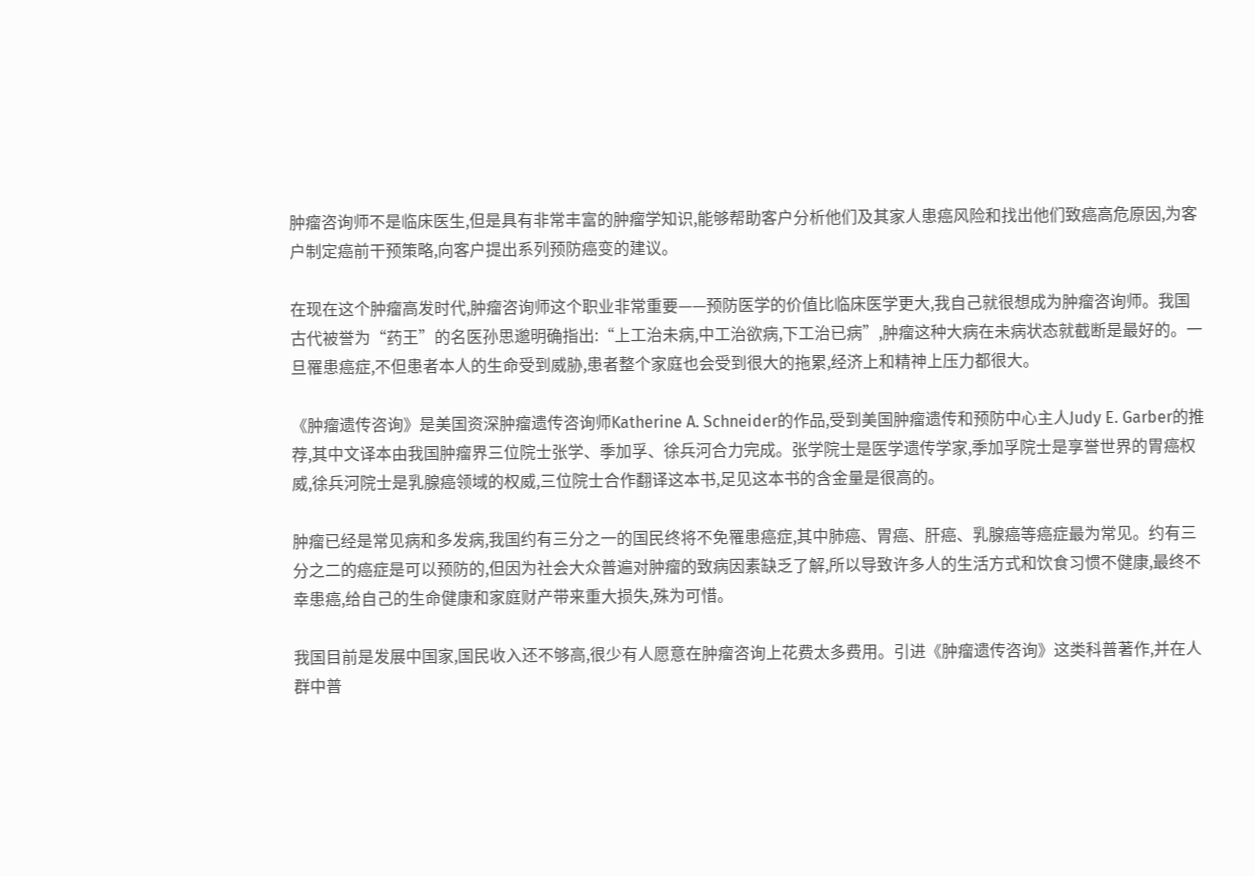肿瘤咨询师不是临床医生,但是具有非常丰富的肿瘤学知识,能够帮助客户分析他们及其家人患癌风险和找出他们致癌高危原因,为客户制定癌前干预策略,向客户提出系列预防癌变的建议。

在现在这个肿瘤高发时代,肿瘤咨询师这个职业非常重要——预防医学的价值比临床医学更大,我自己就很想成为肿瘤咨询师。我国古代被誉为“药王”的名医孙思邈明确指出:“上工治未病,中工治欲病,下工治已病”,肿瘤这种大病在未病状态就截断是最好的。一旦罹患癌症,不但患者本人的生命受到威胁,患者整个家庭也会受到很大的拖累,经济上和精神上压力都很大。

《肿瘤遗传咨询》是美国资深肿瘤遗传咨询师Katherine A. Schneider的作品,受到美国肿瘤遗传和预防中心主人Judy E. Garber的推荐,其中文译本由我国肿瘤界三位院士张学、季加孚、徐兵河合力完成。张学院士是医学遗传学家,季加孚院士是享誉世界的胃癌权威,徐兵河院士是乳腺癌领域的权威,三位院士合作翻译这本书,足见这本书的含金量是很高的。

肿瘤已经是常见病和多发病,我国约有三分之一的国民终将不免罹患癌症,其中肺癌、胃癌、肝癌、乳腺癌等癌症最为常见。约有三分之二的癌症是可以预防的,但因为社会大众普遍对肿瘤的致病因素缺乏了解,所以导致许多人的生活方式和饮食习惯不健康,最终不幸患癌,给自己的生命健康和家庭财产带来重大损失,殊为可惜。

我国目前是发展中国家,国民收入还不够高,很少有人愿意在肿瘤咨询上花费太多费用。引进《肿瘤遗传咨询》这类科普著作,并在人群中普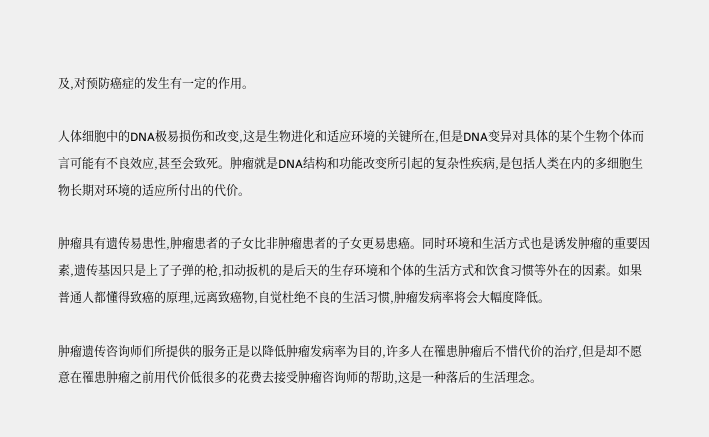及,对预防癌症的发生有一定的作用。

人体细胞中的DNA极易损伤和改变,这是生物进化和适应环境的关键所在,但是DNA变异对具体的某个生物个体而言可能有不良效应,甚至会致死。肿瘤就是DNA结构和功能改变所引起的复杂性疾病,是包括人类在内的多细胞生物长期对环境的适应所付出的代价。

肿瘤具有遗传易患性,肿瘤患者的子女比非肿瘤患者的子女更易患癌。同时环境和生活方式也是诱发肿瘤的重要因素,遗传基因只是上了子弹的枪,扣动扳机的是后天的生存环境和个体的生活方式和饮食习惯等外在的因素。如果普通人都懂得致癌的原理,远离致癌物,自觉杜绝不良的生活习惯,肿瘤发病率将会大幅度降低。

肿瘤遗传咨询师们所提供的服务正是以降低肿瘤发病率为目的,许多人在罹患肿瘤后不惜代价的治疗,但是却不愿意在罹患肿瘤之前用代价低很多的花费去接受肿瘤咨询师的帮助,这是一种落后的生活理念。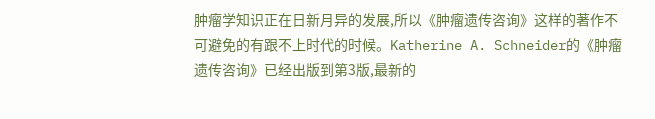肿瘤学知识正在日新月异的发展,所以《肿瘤遗传咨询》这样的著作不可避免的有跟不上时代的时候。Katherine A. Schneider的《肿瘤遗传咨询》已经出版到第3版,最新的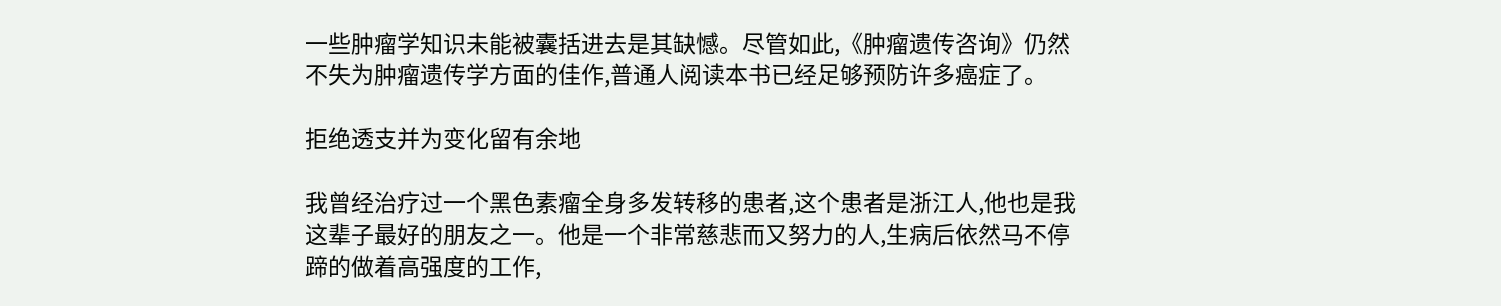一些肿瘤学知识未能被囊括进去是其缺憾。尽管如此,《肿瘤遗传咨询》仍然不失为肿瘤遗传学方面的佳作,普通人阅读本书已经足够预防许多癌症了。

拒绝透支并为变化留有余地

我曾经治疗过一个黑色素瘤全身多发转移的患者,这个患者是浙江人,他也是我这辈子最好的朋友之一。他是一个非常慈悲而又努力的人,生病后依然马不停蹄的做着高强度的工作,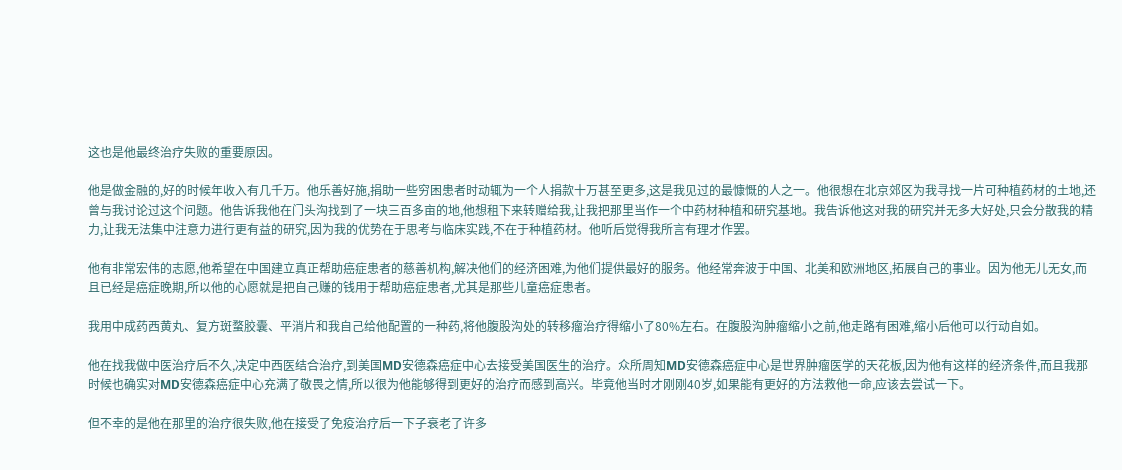这也是他最终治疗失败的重要原因。

他是做金融的,好的时候年收入有几千万。他乐善好施,捐助一些穷困患者时动辄为一个人捐款十万甚至更多,这是我见过的最慷慨的人之一。他很想在北京郊区为我寻找一片可种植药材的土地,还曾与我讨论过这个问题。他告诉我他在门头沟找到了一块三百多亩的地,他想租下来转赠给我,让我把那里当作一个中药材种植和研究基地。我告诉他这对我的研究并无多大好处,只会分散我的精力,让我无法集中注意力进行更有益的研究,因为我的优势在于思考与临床实践,不在于种植药材。他听后觉得我所言有理才作罢。

他有非常宏伟的志愿,他希望在中国建立真正帮助癌症患者的慈善机构,解决他们的经济困难,为他们提供最好的服务。他经常奔波于中国、北美和欧洲地区,拓展自己的事业。因为他无儿无女,而且已经是癌症晚期,所以他的心愿就是把自己赚的钱用于帮助癌症患者,尤其是那些儿童癌症患者。

我用中成药西黄丸、复方斑蝥胶囊、平消片和我自己给他配置的一种药,将他腹股沟处的转移瘤治疗得缩小了80%左右。在腹股沟肿瘤缩小之前,他走路有困难,缩小后他可以行动自如。

他在找我做中医治疗后不久,决定中西医结合治疗,到美国MD安德森癌症中心去接受美国医生的治疗。众所周知MD安德森癌症中心是世界肿瘤医学的天花板,因为他有这样的经济条件,而且我那时候也确实对MD安德森癌症中心充满了敬畏之情,所以很为他能够得到更好的治疗而感到高兴。毕竟他当时才刚刚40岁,如果能有更好的方法救他一命,应该去尝试一下。

但不幸的是他在那里的治疗很失败,他在接受了免疫治疗后一下子衰老了许多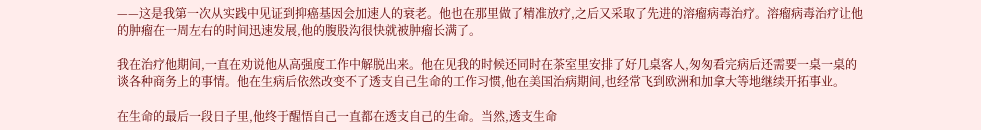——这是我第一次从实践中见证到抑癌基因会加速人的衰老。他也在那里做了精准放疗,之后又采取了先进的溶瘤病毒治疗。溶瘤病毒治疗让他的肿瘤在一周左右的时间迅速发展,他的腹股沟很快就被肿瘤长满了。

我在治疗他期间,一直在劝说他从高强度工作中解脱出来。他在见我的时候还同时在茶室里安排了好几桌客人,匆匆看完病后还需要一桌一桌的谈各种商务上的事情。他在生病后依然改变不了透支自己生命的工作习惯,他在美国治病期间,也经常飞到欧洲和加拿大等地继续开拓事业。

在生命的最后一段日子里,他终于醒悟自己一直都在透支自己的生命。当然,透支生命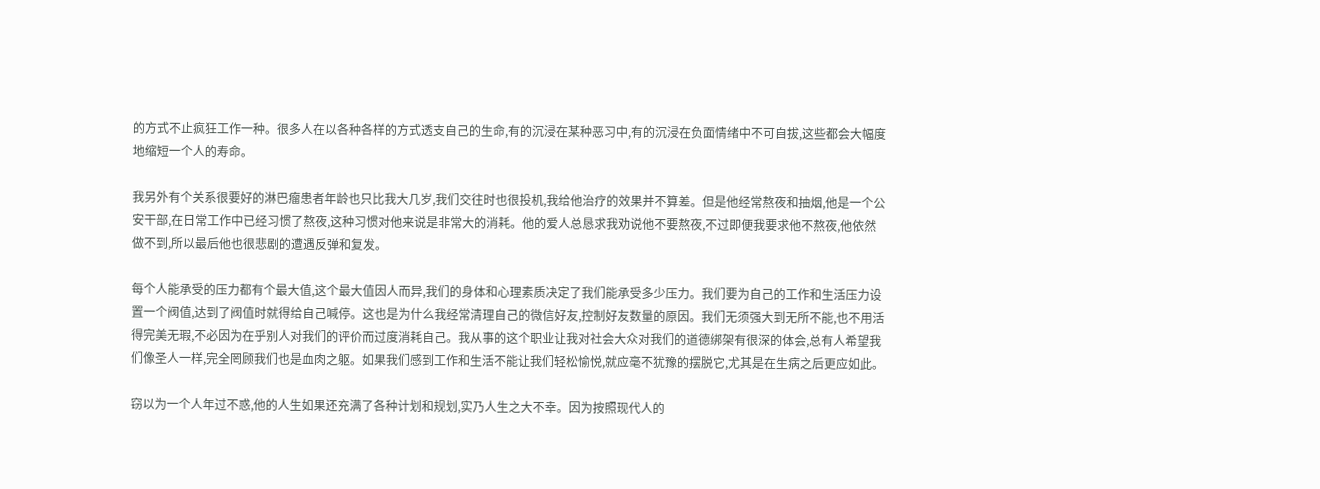的方式不止疯狂工作一种。很多人在以各种各样的方式透支自己的生命,有的沉浸在某种恶习中,有的沉浸在负面情绪中不可自拔,这些都会大幅度地缩短一个人的寿命。

我另外有个关系很要好的淋巴瘤患者年龄也只比我大几岁,我们交往时也很投机,我给他治疗的效果并不算差。但是他经常熬夜和抽烟,他是一个公安干部,在日常工作中已经习惯了熬夜,这种习惯对他来说是非常大的消耗。他的爱人总恳求我劝说他不要熬夜,不过即便我要求他不熬夜,他依然做不到,所以最后他也很悲剧的遭遇反弹和复发。

每个人能承受的压力都有个最大值,这个最大值因人而异,我们的身体和心理素质决定了我们能承受多少压力。我们要为自己的工作和生活压力设置一个阀值,达到了阀值时就得给自己喊停。这也是为什么我经常清理自己的微信好友,控制好友数量的原因。我们无须强大到无所不能,也不用活得完美无瑕,不必因为在乎别人对我们的评价而过度消耗自己。我从事的这个职业让我对社会大众对我们的道德绑架有很深的体会,总有人希望我们像圣人一样,完全罔顾我们也是血肉之躯。如果我们感到工作和生活不能让我们轻松愉悦,就应毫不犹豫的摆脱它,尤其是在生病之后更应如此。

窃以为一个人年过不惑,他的人生如果还充满了各种计划和规划,实乃人生之大不幸。因为按照现代人的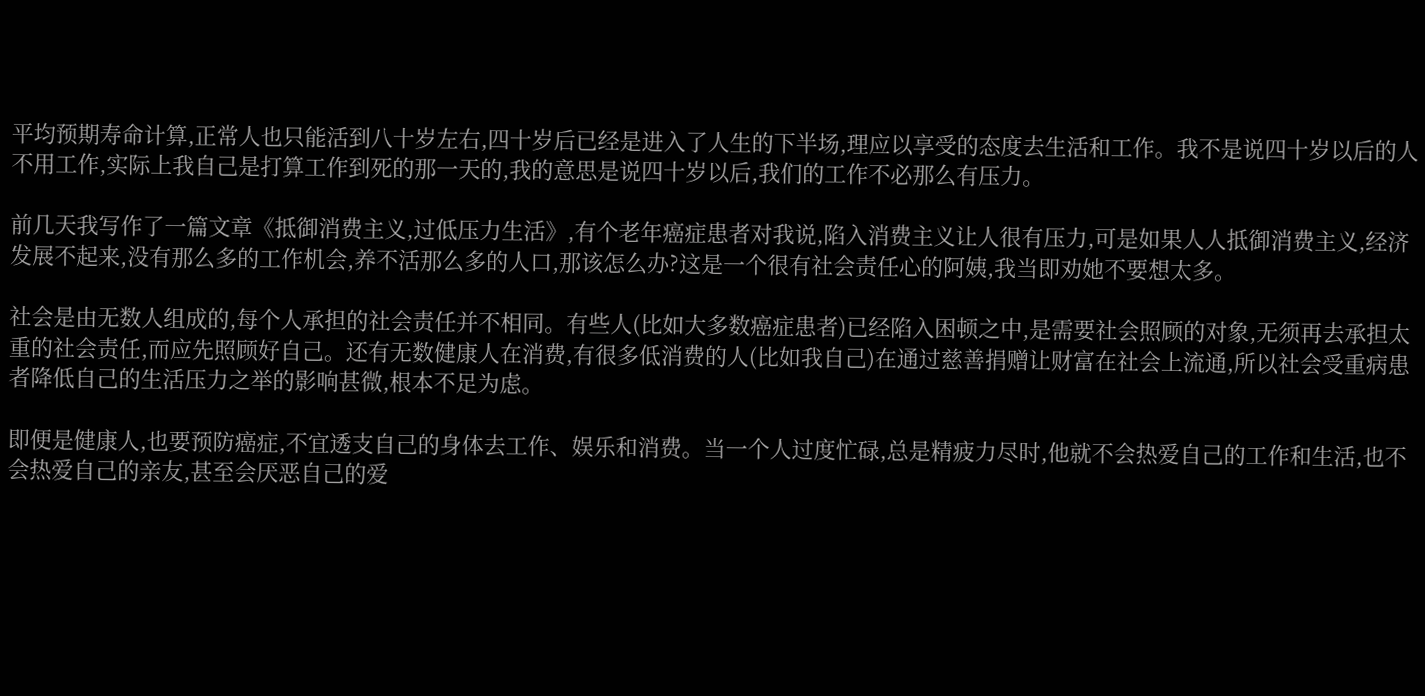平均预期寿命计算,正常人也只能活到八十岁左右,四十岁后已经是进入了人生的下半场,理应以享受的态度去生活和工作。我不是说四十岁以后的人不用工作,实际上我自己是打算工作到死的那一天的,我的意思是说四十岁以后,我们的工作不必那么有压力。

前几天我写作了一篇文章《抵御消费主义,过低压力生活》,有个老年癌症患者对我说,陷入消费主义让人很有压力,可是如果人人抵御消费主义,经济发展不起来,没有那么多的工作机会,养不活那么多的人口,那该怎么办?这是一个很有社会责任心的阿姨,我当即劝她不要想太多。

社会是由无数人组成的,每个人承担的社会责任并不相同。有些人(比如大多数癌症患者)已经陷入困顿之中,是需要社会照顾的对象,无须再去承担太重的社会责任,而应先照顾好自己。还有无数健康人在消费,有很多低消费的人(比如我自己)在通过慈善捐赠让财富在社会上流通,所以社会受重病患者降低自己的生活压力之举的影响甚微,根本不足为虑。

即便是健康人,也要预防癌症,不宜透支自己的身体去工作、娱乐和消费。当一个人过度忙碌,总是精疲力尽时,他就不会热爱自己的工作和生活,也不会热爱自己的亲友,甚至会厌恶自己的爱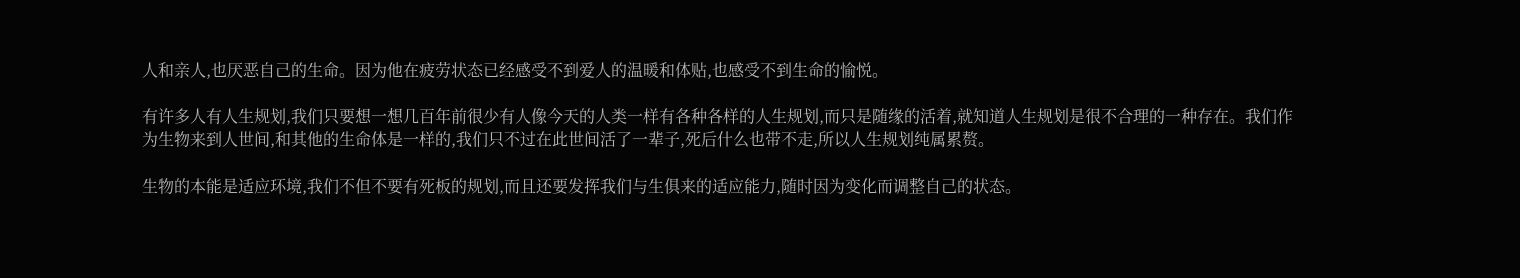人和亲人,也厌恶自己的生命。因为他在疲劳状态已经感受不到爱人的温暖和体贴,也感受不到生命的愉悦。

有许多人有人生规划,我们只要想一想几百年前很少有人像今天的人类一样有各种各样的人生规划,而只是随缘的活着,就知道人生规划是很不合理的一种存在。我们作为生物来到人世间,和其他的生命体是一样的,我们只不过在此世间活了一辈子,死后什么也带不走,所以人生规划纯属累赘。

生物的本能是适应环境,我们不但不要有死板的规划,而且还要发挥我们与生俱来的适应能力,随时因为变化而调整自己的状态。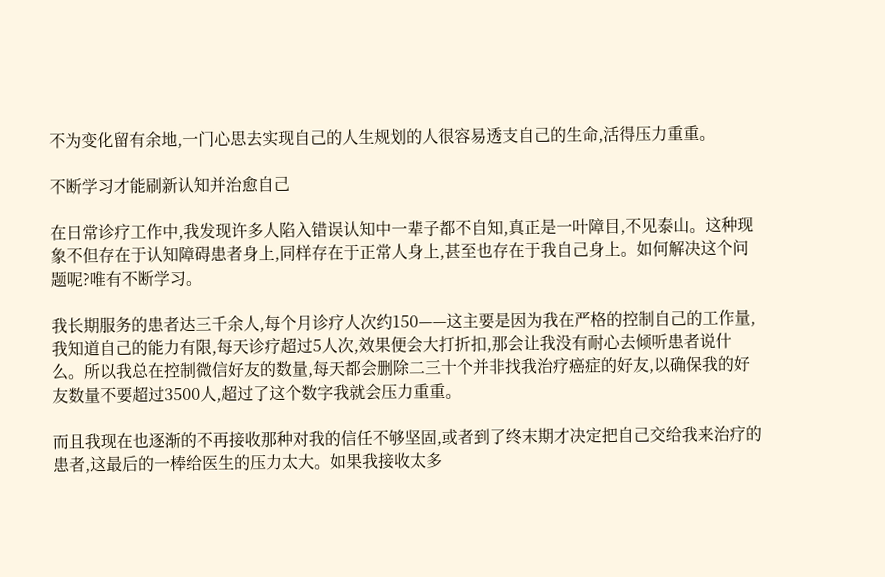不为变化留有余地,一门心思去实现自己的人生规划的人很容易透支自己的生命,活得压力重重。

不断学习才能刷新认知并治愈自己

在日常诊疗工作中,我发现许多人陷入错误认知中一辈子都不自知,真正是一叶障目,不见泰山。这种现象不但存在于认知障碍患者身上,同样存在于正常人身上,甚至也存在于我自己身上。如何解决这个问题呢?唯有不断学习。

我长期服务的患者达三千余人,每个月诊疗人次约150——这主要是因为我在严格的控制自己的工作量,我知道自己的能力有限,每天诊疗超过5人次,效果便会大打折扣,那会让我没有耐心去倾听患者说什么。所以我总在控制微信好友的数量,每天都会删除二三十个并非找我治疗癌症的好友,以确保我的好友数量不要超过3500人,超过了这个数字我就会压力重重。

而且我现在也逐渐的不再接收那种对我的信任不够坚固,或者到了终末期才决定把自己交给我来治疗的患者,这最后的一棒给医生的压力太大。如果我接收太多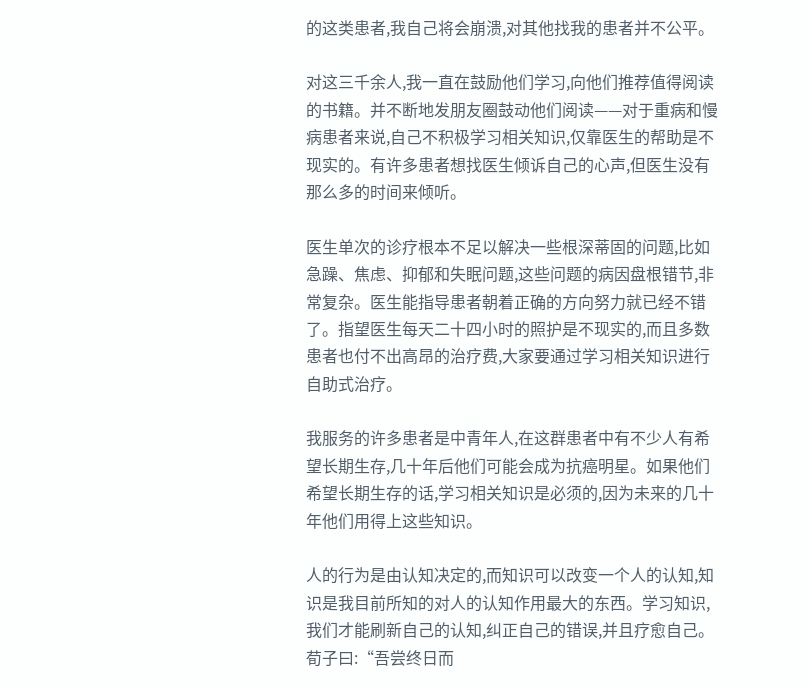的这类患者,我自己将会崩溃,对其他找我的患者并不公平。

对这三千余人,我一直在鼓励他们学习,向他们推荐值得阅读的书籍。并不断地发朋友圈鼓动他们阅读——对于重病和慢病患者来说,自己不积极学习相关知识,仅靠医生的帮助是不现实的。有许多患者想找医生倾诉自己的心声,但医生没有那么多的时间来倾听。

医生单次的诊疗根本不足以解决一些根深蒂固的问题,比如急躁、焦虑、抑郁和失眠问题,这些问题的病因盘根错节,非常复杂。医生能指导患者朝着正确的方向努力就已经不错了。指望医生每天二十四小时的照护是不现实的,而且多数患者也付不出高昂的治疗费,大家要通过学习相关知识进行自助式治疗。

我服务的许多患者是中青年人,在这群患者中有不少人有希望长期生存,几十年后他们可能会成为抗癌明星。如果他们希望长期生存的话,学习相关知识是必须的,因为未来的几十年他们用得上这些知识。

人的行为是由认知决定的,而知识可以改变一个人的认知,知识是我目前所知的对人的认知作用最大的东西。学习知识,我们才能刷新自己的认知,纠正自己的错误,并且疗愈自己。荀子曰:“吾尝终日而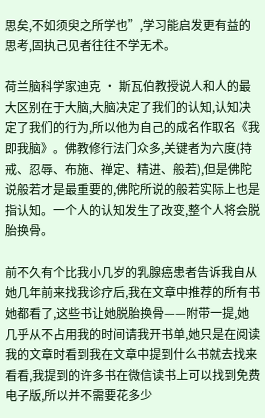思矣,不如须臾之所学也”,学习能启发更有益的思考,固执己见者往往不学无术。

荷兰脑科学家迪克 · 斯瓦伯教授说人和人的最大区别在于大脑,大脑决定了我们的认知,认知决定了我们的行为,所以他为自己的成名作取名《我即我脑》。佛教修行法门众多,关键者为六度(持戒、忍辱、布施、禅定、精进、般若),但是佛陀说般若才是最重要的,佛陀所说的般若实际上也是指认知。一个人的认知发生了改变,整个人将会脱胎换骨。

前不久有个比我小几岁的乳腺癌患者告诉我自从她几年前来找我诊疗后,我在文章中推荐的所有书她都看了,这些书让她脱胎换骨——附带一提,她几乎从不占用我的时间请我开书单,她只是在阅读我的文章时看到我在文章中提到什么书就去找来看看,我提到的许多书在微信读书上可以找到免费电子版,所以并不需要花多少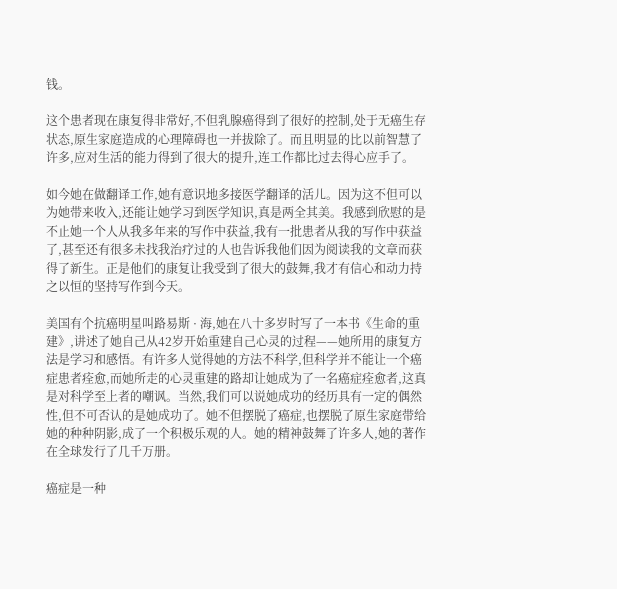钱。

这个患者现在康复得非常好,不但乳腺癌得到了很好的控制,处于无癌生存状态,原生家庭造成的心理障碍也一并拔除了。而且明显的比以前智慧了许多,应对生活的能力得到了很大的提升,连工作都比过去得心应手了。

如今她在做翻译工作,她有意识地多接医学翻译的活儿。因为这不但可以为她带来收入,还能让她学习到医学知识,真是两全其美。我感到欣慰的是不止她一个人从我多年来的写作中获益,我有一批患者从我的写作中获益了,甚至还有很多未找我治疗过的人也告诉我他们因为阅读我的文章而获得了新生。正是他们的康复让我受到了很大的鼓舞,我才有信心和动力持之以恒的坚持写作到今天。

美国有个抗癌明星叫路易斯 · 海,她在八十多岁时写了一本书《生命的重建》,讲述了她自己从42岁开始重建自己心灵的过程——她所用的康复方法是学习和感悟。有许多人觉得她的方法不科学,但科学并不能让一个癌症患者痊愈,而她所走的心灵重建的路却让她成为了一名癌症痊愈者,这真是对科学至上者的嘲讽。当然,我们可以说她成功的经历具有一定的偶然性,但不可否认的是她成功了。她不但摆脱了癌症,也摆脱了原生家庭带给她的种种阴影,成了一个积极乐观的人。她的精神鼓舞了许多人,她的著作在全球发行了几千万册。

癌症是一种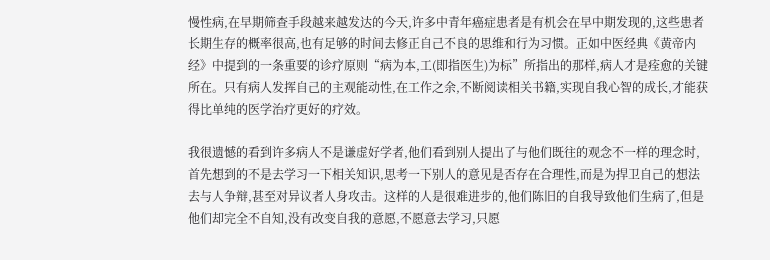慢性病,在早期筛查手段越来越发达的今天,许多中青年癌症患者是有机会在早中期发现的,这些患者长期生存的概率很高,也有足够的时间去修正自己不良的思维和行为习惯。正如中医经典《黄帝内经》中提到的一条重要的诊疗原则“病为本,工(即指医生)为标”所指出的那样,病人才是痊愈的关键所在。只有病人发挥自己的主观能动性,在工作之余,不断阅读相关书籍,实现自我心智的成长,才能获得比单纯的医学治疗更好的疗效。

我很遗憾的看到许多病人不是谦虚好学者,他们看到别人提出了与他们既往的观念不一样的理念时,首先想到的不是去学习一下相关知识,思考一下别人的意见是否存在合理性,而是为捍卫自己的想法去与人争辩,甚至对异议者人身攻击。这样的人是很难进步的,他们陈旧的自我导致他们生病了,但是他们却完全不自知,没有改变自我的意愿,不愿意去学习,只愿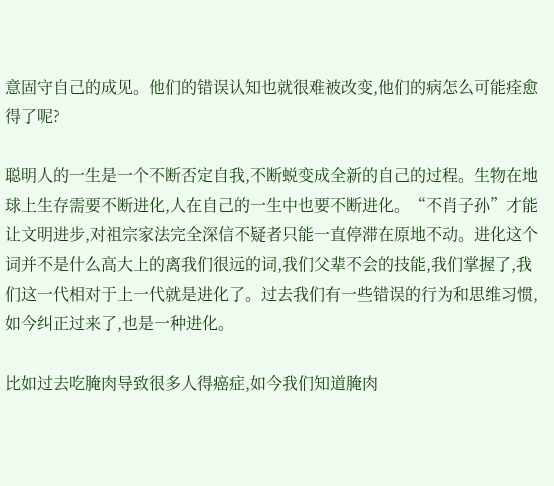意固守自己的成见。他们的错误认知也就很难被改变,他们的病怎么可能痊愈得了呢?

聪明人的一生是一个不断否定自我,不断蜕变成全新的自己的过程。生物在地球上生存需要不断进化,人在自己的一生中也要不断进化。“不肖子孙”才能让文明进步,对祖宗家法完全深信不疑者只能一直停滞在原地不动。进化这个词并不是什么高大上的离我们很远的词,我们父辈不会的技能,我们掌握了,我们这一代相对于上一代就是进化了。过去我们有一些错误的行为和思维习惯,如今纠正过来了,也是一种进化。

比如过去吃腌肉导致很多人得癌症,如今我们知道腌肉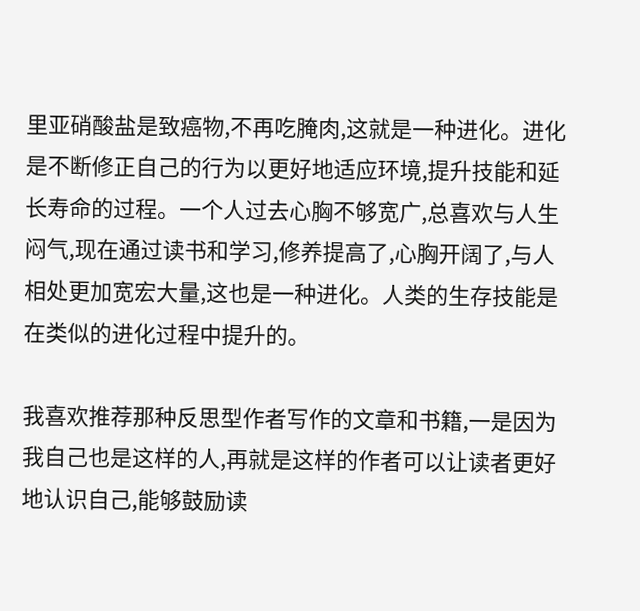里亚硝酸盐是致癌物,不再吃腌肉,这就是一种进化。进化是不断修正自己的行为以更好地适应环境,提升技能和延长寿命的过程。一个人过去心胸不够宽广,总喜欢与人生闷气,现在通过读书和学习,修养提高了,心胸开阔了,与人相处更加宽宏大量,这也是一种进化。人类的生存技能是在类似的进化过程中提升的。

我喜欢推荐那种反思型作者写作的文章和书籍,一是因为我自己也是这样的人,再就是这样的作者可以让读者更好地认识自己,能够鼓励读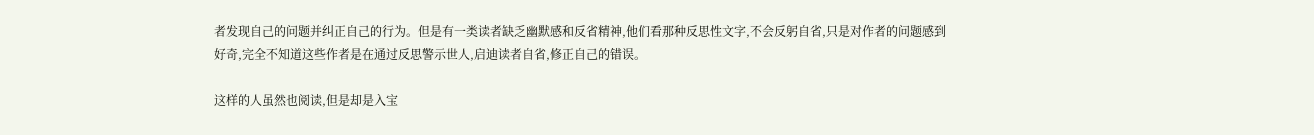者发现自己的问题并纠正自己的行为。但是有一类读者缺乏幽默感和反省精神,他们看那种反思性文字,不会反躬自省,只是对作者的问题感到好奇,完全不知道这些作者是在通过反思警示世人,启迪读者自省,修正自己的错误。

这样的人虽然也阅读,但是却是入宝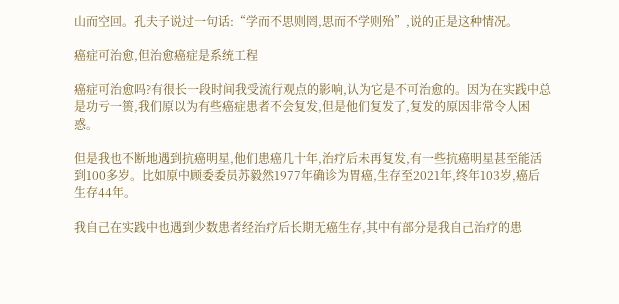山而空回。孔夫子说过一句话:“学而不思则罔,思而不学则殆”,说的正是这种情况。

癌症可治愈,但治愈癌症是系统工程

癌症可治愈吗?有很长一段时间我受流行观点的影响,认为它是不可治愈的。因为在实践中总是功亏一篑,我们原以为有些癌症患者不会复发,但是他们复发了,复发的原因非常令人困惑。

但是我也不断地遇到抗癌明星,他们患癌几十年,治疗后未再复发,有一些抗癌明星甚至能活到100多岁。比如原中顾委委员苏毅然1977年确诊为胃癌,生存至2021年,终年103岁,癌后生存44年。

我自己在实践中也遇到少数患者经治疗后长期无癌生存,其中有部分是我自己治疗的患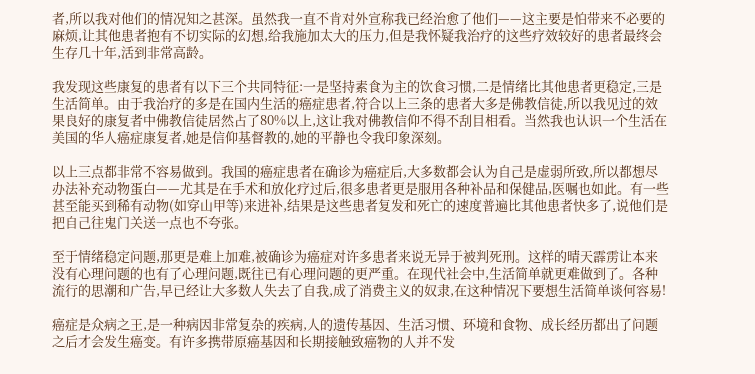者,所以我对他们的情况知之甚深。虽然我一直不肯对外宣称我已经治愈了他们——这主要是怕带来不必要的麻烦,让其他患者抱有不切实际的幻想,给我施加太大的压力,但是我怀疑我治疗的这些疗效较好的患者最终会生存几十年,活到非常高龄。

我发现这些康复的患者有以下三个共同特征:一是坚持素食为主的饮食习惯,二是情绪比其他患者更稳定,三是生活简单。由于我治疗的多是在国内生活的癌症患者,符合以上三条的患者大多是佛教信徒,所以我见过的效果良好的康复者中佛教信徒居然占了80%以上,这让我对佛教信仰不得不刮目相看。当然我也认识一个生活在美国的华人癌症康复者,她是信仰基督教的,她的平静也令我印象深刻。

以上三点都非常不容易做到。我国的癌症患者在确诊为癌症后,大多数都会认为自己是虚弱所致,所以都想尽办法补充动物蛋白——尤其是在手术和放化疗过后,很多患者更是服用各种补品和保健品,医嘱也如此。有一些甚至能买到稀有动物(如穿山甲等)来进补,结果是这些患者复发和死亡的速度普遍比其他患者快多了,说他们是把自己往鬼门关送一点也不夸张。

至于情绪稳定问题,那更是难上加难,被确诊为癌症对许多患者来说无异于被判死刑。这样的晴天霹雳让本来没有心理问题的也有了心理问题,既往已有心理问题的更严重。在现代社会中,生活简单就更难做到了。各种流行的思潮和广告,早已经让大多数人失去了自我,成了消费主义的奴隶,在这种情况下要想生活简单谈何容易!

癌症是众病之王,是一种病因非常复杂的疾病,人的遗传基因、生活习惯、环境和食物、成长经历都出了问题之后才会发生癌变。有许多携带原癌基因和长期接触致癌物的人并不发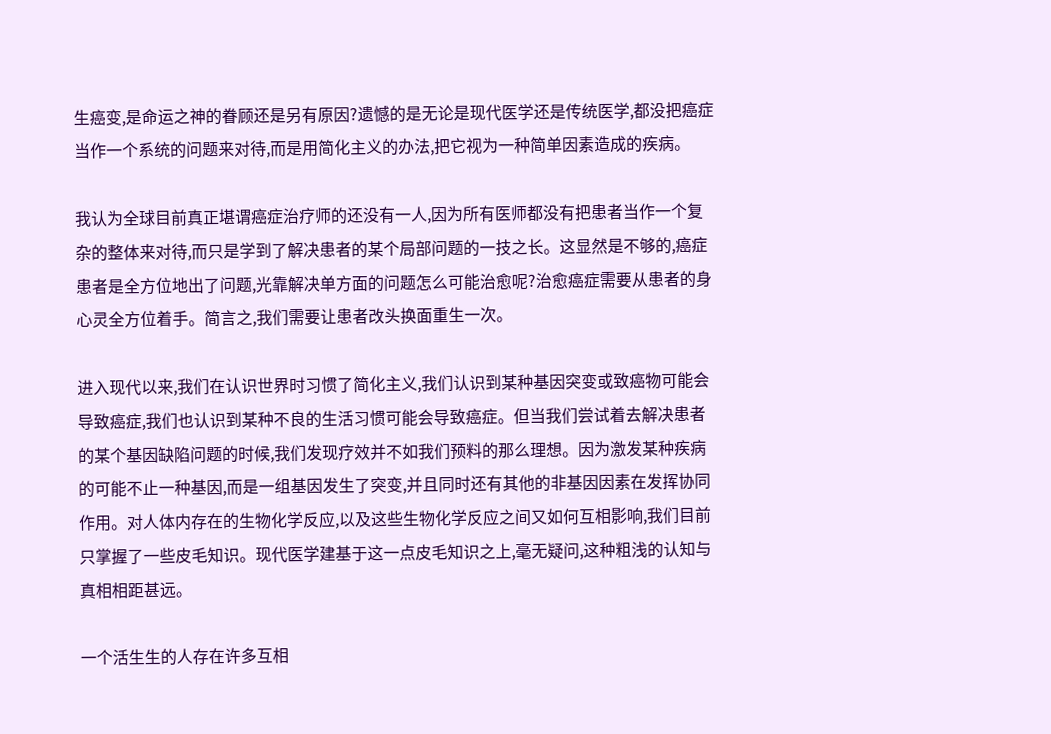生癌变,是命运之神的眷顾还是另有原因?遗憾的是无论是现代医学还是传统医学,都没把癌症当作一个系统的问题来对待,而是用简化主义的办法,把它视为一种简单因素造成的疾病。

我认为全球目前真正堪谓癌症治疗师的还没有一人,因为所有医师都没有把患者当作一个复杂的整体来对待,而只是学到了解决患者的某个局部问题的一技之长。这显然是不够的,癌症患者是全方位地出了问题,光靠解决单方面的问题怎么可能治愈呢?治愈癌症需要从患者的身心灵全方位着手。简言之,我们需要让患者改头换面重生一次。

进入现代以来,我们在认识世界时习惯了简化主义,我们认识到某种基因突变或致癌物可能会导致癌症,我们也认识到某种不良的生活习惯可能会导致癌症。但当我们尝试着去解决患者的某个基因缺陷问题的时候,我们发现疗效并不如我们预料的那么理想。因为激发某种疾病的可能不止一种基因,而是一组基因发生了突变,并且同时还有其他的非基因因素在发挥协同作用。对人体内存在的生物化学反应,以及这些生物化学反应之间又如何互相影响,我们目前只掌握了一些皮毛知识。现代医学建基于这一点皮毛知识之上,毫无疑问,这种粗浅的认知与真相相距甚远。

一个活生生的人存在许多互相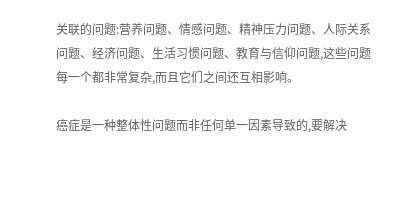关联的问题:营养问题、情感问题、精神压力问题、人际关系问题、经济问题、生活习惯问题、教育与信仰问题,这些问题每一个都非常复杂,而且它们之间还互相影响。

癌症是一种整体性问题而非任何单一因素导致的,要解决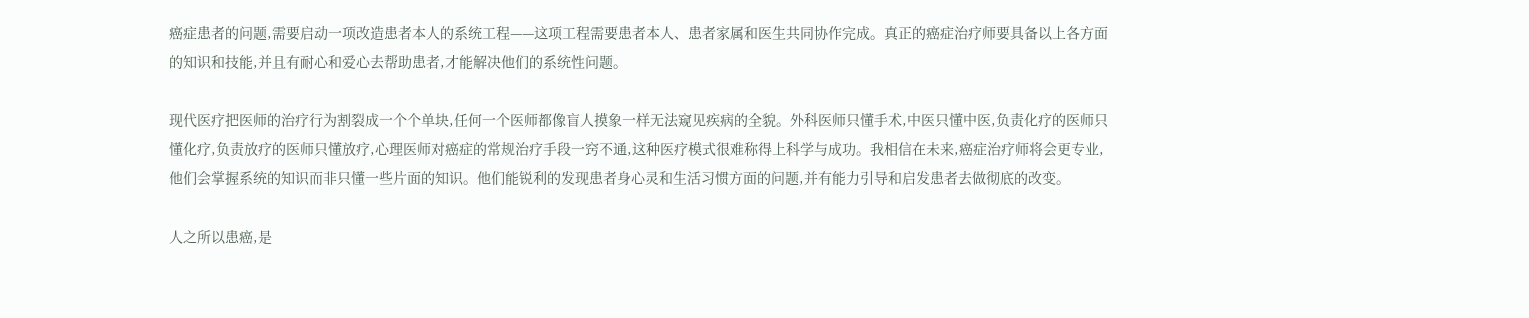癌症患者的问题,需要启动一项改造患者本人的系统工程——这项工程需要患者本人、患者家属和医生共同协作完成。真正的癌症治疗师要具备以上各方面的知识和技能,并且有耐心和爱心去帮助患者,才能解决他们的系统性问题。

现代医疗把医师的治疗行为割裂成一个个单块,任何一个医师都像盲人摸象一样无法窥见疾病的全貌。外科医师只懂手术,中医只懂中医,负责化疗的医师只懂化疗,负责放疗的医师只懂放疗,心理医师对癌症的常规治疗手段一窍不通,这种医疗模式很难称得上科学与成功。我相信在未来,癌症治疗师将会更专业,他们会掌握系统的知识而非只懂一些片面的知识。他们能锐利的发现患者身心灵和生活习惯方面的问题,并有能力引导和启发患者去做彻底的改变。

人之所以患癌,是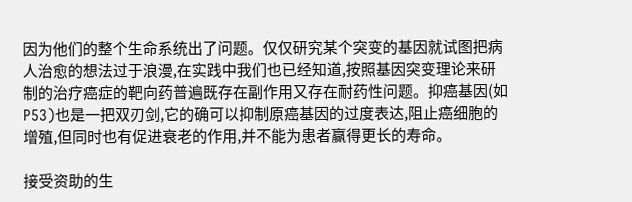因为他们的整个生命系统出了问题。仅仅研究某个突变的基因就试图把病人治愈的想法过于浪漫,在实践中我们也已经知道,按照基因突变理论来研制的治疗癌症的靶向药普遍既存在副作用又存在耐药性问题。抑癌基因(如P53)也是一把双刃剑,它的确可以抑制原癌基因的过度表达,阻止癌细胞的增殖,但同时也有促进衰老的作用,并不能为患者赢得更长的寿命。

接受资助的生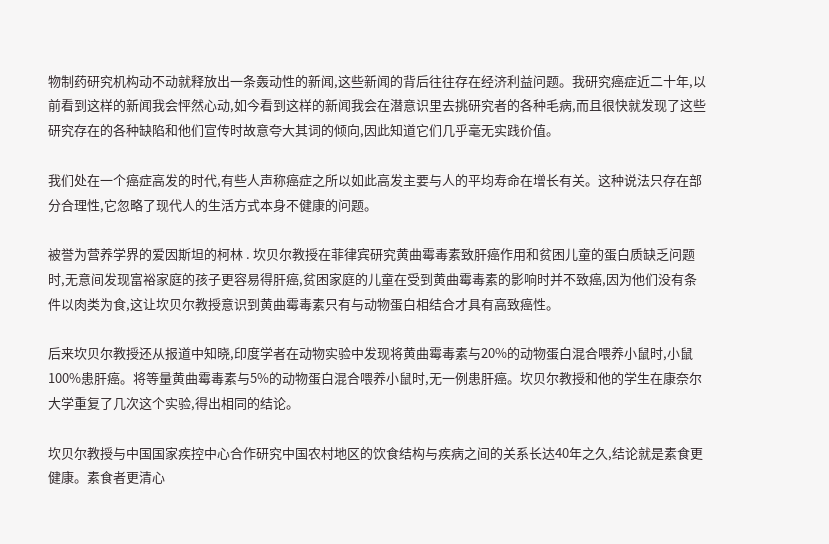物制药研究机构动不动就释放出一条轰动性的新闻,这些新闻的背后往往存在经济利益问题。我研究癌症近二十年,以前看到这样的新闻我会怦然心动,如今看到这样的新闻我会在潜意识里去挑研究者的各种毛病,而且很快就发现了这些研究存在的各种缺陷和他们宣传时故意夸大其词的倾向,因此知道它们几乎毫无实践价值。

我们处在一个癌症高发的时代,有些人声称癌症之所以如此高发主要与人的平均寿命在增长有关。这种说法只存在部分合理性,它忽略了现代人的生活方式本身不健康的问题。

被誉为营养学界的爱因斯坦的柯林 . 坎贝尔教授在菲律宾研究黄曲霉毒素致肝癌作用和贫困儿童的蛋白质缺乏问题时,无意间发现富裕家庭的孩子更容易得肝癌,贫困家庭的儿童在受到黄曲霉毒素的影响时并不致癌,因为他们没有条件以肉类为食,这让坎贝尔教授意识到黄曲霉毒素只有与动物蛋白相结合才具有高致癌性。

后来坎贝尔教授还从报道中知晓,印度学者在动物实验中发现将黄曲霉毒素与20%的动物蛋白混合喂养小鼠时,小鼠100%患肝癌。将等量黄曲霉毒素与5%的动物蛋白混合喂养小鼠时,无一例患肝癌。坎贝尔教授和他的学生在康奈尔大学重复了几次这个实验,得出相同的结论。

坎贝尔教授与中国国家疾控中心合作研究中国农村地区的饮食结构与疾病之间的关系长达40年之久,结论就是素食更健康。素食者更清心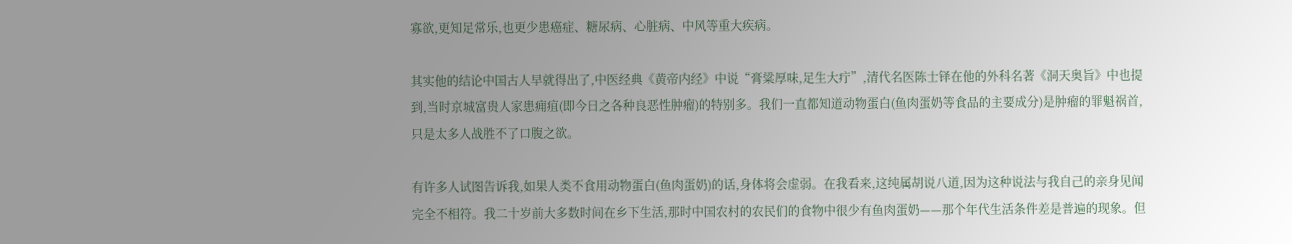寡欲,更知足常乐,也更少患癌症、糖尿病、心脏病、中风等重大疾病。

其实他的结论中国古人早就得出了,中医经典《黄帝内经》中说“膏粱厚味,足生大疔”,清代名医陈士铎在他的外科名著《洞天奥旨》中也提到,当时京城富贵人家患痈疽(即今日之各种良恶性肿瘤)的特别多。我们一直都知道动物蛋白(鱼肉蛋奶等食品的主要成分)是肿瘤的罪魁祸首,只是太多人战胜不了口腹之欲。

有许多人试图告诉我,如果人类不食用动物蛋白(鱼肉蛋奶)的话,身体将会虚弱。在我看来,这纯属胡说八道,因为这种说法与我自己的亲身见闻完全不相符。我二十岁前大多数时间在乡下生活,那时中国农村的农民们的食物中很少有鱼肉蛋奶——那个年代生活条件差是普遍的现象。但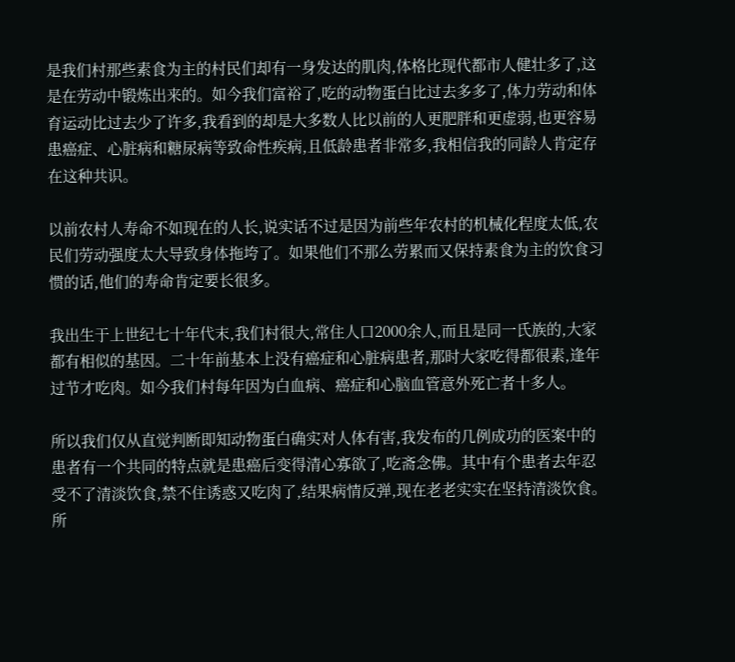是我们村那些素食为主的村民们却有一身发达的肌肉,体格比现代都市人健壮多了,这是在劳动中锻炼出来的。如今我们富裕了,吃的动物蛋白比过去多多了,体力劳动和体育运动比过去少了许多,我看到的却是大多数人比以前的人更肥胖和更虚弱,也更容易患癌症、心脏病和糖尿病等致命性疾病,且低龄患者非常多,我相信我的同龄人肯定存在这种共识。

以前农村人寿命不如现在的人长,说实话不过是因为前些年农村的机械化程度太低,农民们劳动强度太大导致身体拖垮了。如果他们不那么劳累而又保持素食为主的饮食习惯的话,他们的寿命肯定要长很多。

我出生于上世纪七十年代末,我们村很大,常住人口2000余人,而且是同一氏族的,大家都有相似的基因。二十年前基本上没有癌症和心脏病患者,那时大家吃得都很素,逢年过节才吃肉。如今我们村每年因为白血病、癌症和心脑血管意外死亡者十多人。

所以我们仅从直觉判断即知动物蛋白确实对人体有害,我发布的几例成功的医案中的患者有一个共同的特点就是患癌后变得清心寡欲了,吃斋念佛。其中有个患者去年忍受不了清淡饮食,禁不住诱惑又吃肉了,结果病情反弹,现在老老实实在坚持清淡饮食。所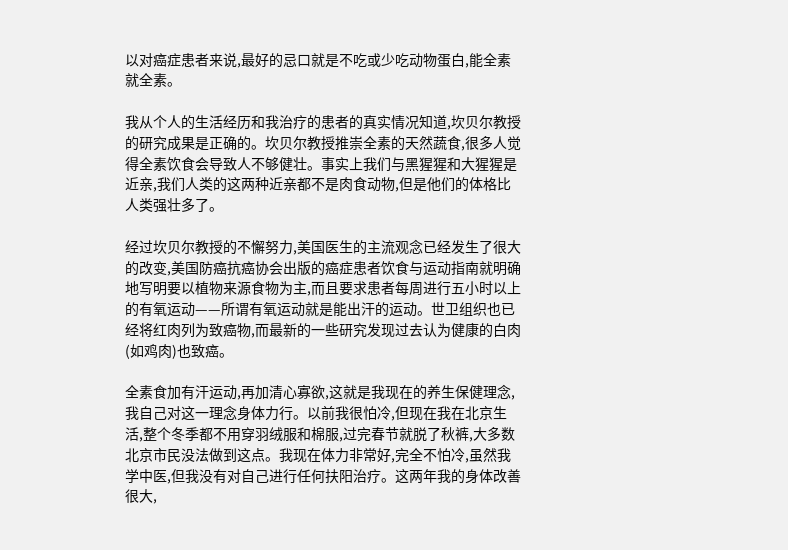以对癌症患者来说,最好的忌口就是不吃或少吃动物蛋白,能全素就全素。

我从个人的生活经历和我治疗的患者的真实情况知道,坎贝尔教授的研究成果是正确的。坎贝尔教授推崇全素的天然蔬食,很多人觉得全素饮食会导致人不够健壮。事实上我们与黑猩猩和大猩猩是近亲,我们人类的这两种近亲都不是肉食动物,但是他们的体格比人类强壮多了。

经过坎贝尔教授的不懈努力,美国医生的主流观念已经发生了很大的改变,美国防癌抗癌协会出版的癌症患者饮食与运动指南就明确地写明要以植物来源食物为主,而且要求患者每周进行五小时以上的有氧运动——所谓有氧运动就是能出汗的运动。世卫组织也已经将红肉列为致癌物,而最新的一些研究发现过去认为健康的白肉(如鸡肉)也致癌。

全素食加有汗运动,再加清心寡欲,这就是我现在的养生保健理念,我自己对这一理念身体力行。以前我很怕冷,但现在我在北京生活,整个冬季都不用穿羽绒服和棉服,过完春节就脱了秋裤,大多数北京市民没法做到这点。我现在体力非常好,完全不怕冷,虽然我学中医,但我没有对自己进行任何扶阳治疗。这两年我的身体改善很大,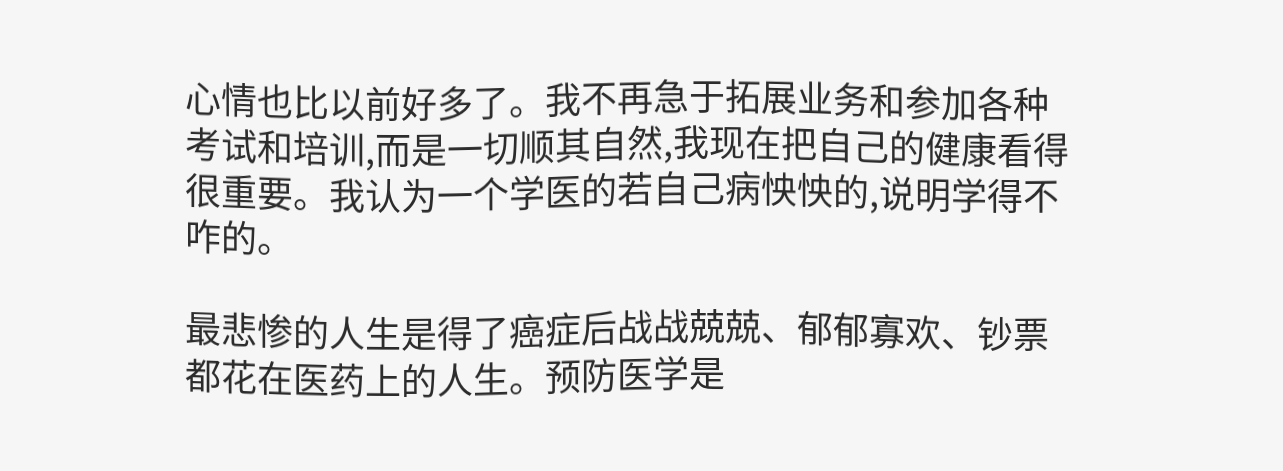心情也比以前好多了。我不再急于拓展业务和参加各种考试和培训,而是一切顺其自然,我现在把自己的健康看得很重要。我认为一个学医的若自己病怏怏的,说明学得不咋的。

最悲惨的人生是得了癌症后战战兢兢、郁郁寡欢、钞票都花在医药上的人生。预防医学是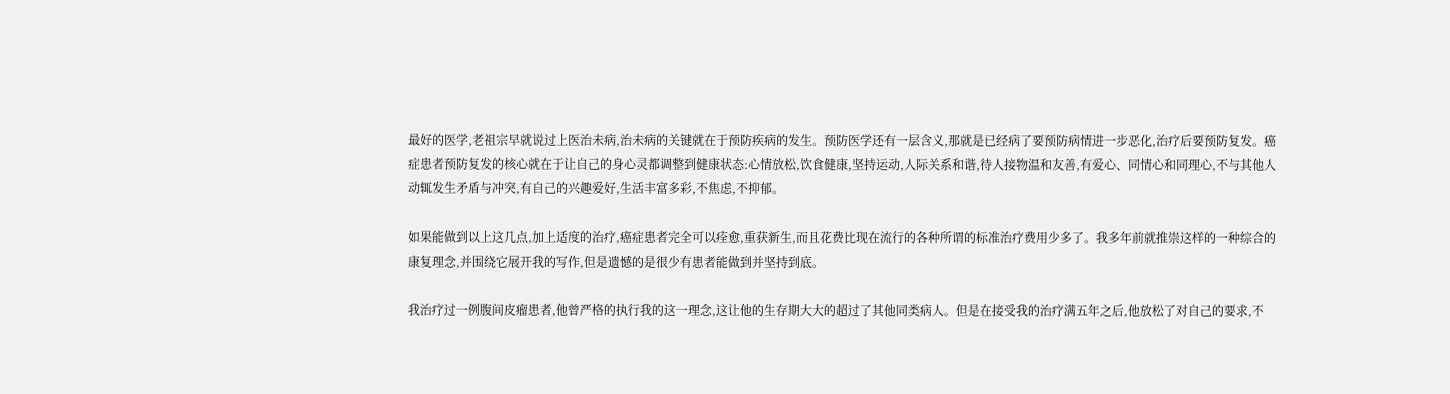最好的医学,老祖宗早就说过上医治未病,治未病的关键就在于预防疾病的发生。预防医学还有一层含义,那就是已经病了要预防病情进一步恶化,治疗后要预防复发。癌症患者预防复发的核心就在于让自己的身心灵都调整到健康状态:心情放松,饮食健康,坚持运动,人际关系和谐,待人接物温和友善,有爱心、同情心和同理心,不与其他人动辄发生矛盾与冲突,有自己的兴趣爱好,生活丰富多彩,不焦虑,不抑郁。

如果能做到以上这几点,加上适度的治疗,癌症患者完全可以痊愈,重获新生,而且花费比现在流行的各种所谓的标准治疗费用少多了。我多年前就推崇这样的一种综合的康复理念,并围绕它展开我的写作,但是遗憾的是很少有患者能做到并坚持到底。

我治疗过一例腹间皮瘤患者,他曾严格的执行我的这一理念,这让他的生存期大大的超过了其他同类病人。但是在接受我的治疗满五年之后,他放松了对自己的要求,不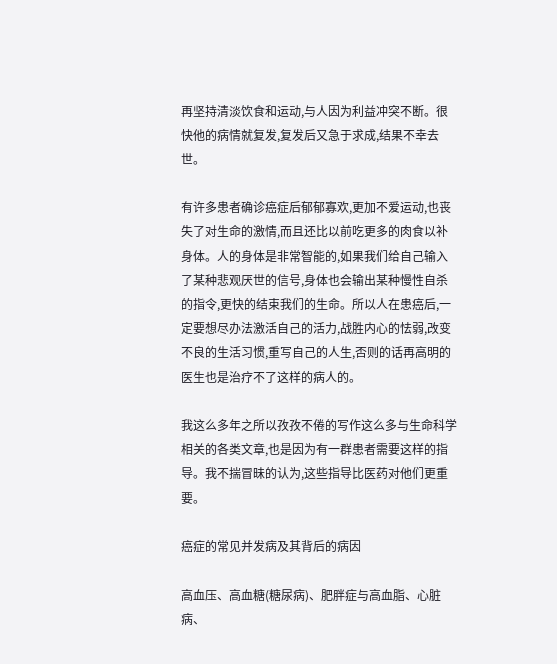再坚持清淡饮食和运动,与人因为利益冲突不断。很快他的病情就复发,复发后又急于求成,结果不幸去世。

有许多患者确诊癌症后郁郁寡欢,更加不爱运动,也丧失了对生命的激情,而且还比以前吃更多的肉食以补身体。人的身体是非常智能的,如果我们给自己输入了某种悲观厌世的信号,身体也会输出某种慢性自杀的指令,更快的结束我们的生命。所以人在患癌后,一定要想尽办法激活自己的活力,战胜内心的怯弱,改变不良的生活习惯,重写自己的人生,否则的话再高明的医生也是治疗不了这样的病人的。

我这么多年之所以孜孜不倦的写作这么多与生命科学相关的各类文章,也是因为有一群患者需要这样的指导。我不揣冒昧的认为,这些指导比医药对他们更重要。

癌症的常见并发病及其背后的病因

高血压、高血糖(糖尿病)、肥胖症与高血脂、心脏病、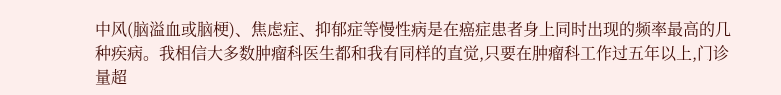中风(脑溢血或脑梗)、焦虑症、抑郁症等慢性病是在癌症患者身上同时出现的频率最高的几种疾病。我相信大多数肿瘤科医生都和我有同样的直觉,只要在肿瘤科工作过五年以上,门诊量超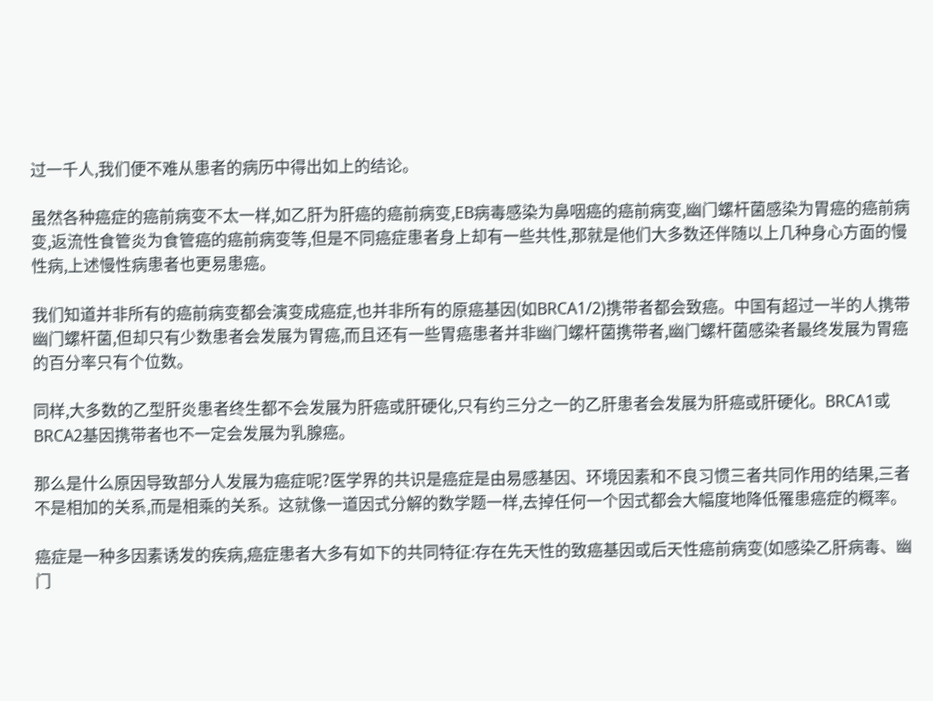过一千人,我们便不难从患者的病历中得出如上的结论。

虽然各种癌症的癌前病变不太一样,如乙肝为肝癌的癌前病变,EB病毒感染为鼻咽癌的癌前病变,幽门螺杆菌感染为胃癌的癌前病变,返流性食管炎为食管癌的癌前病变等,但是不同癌症患者身上却有一些共性,那就是他们大多数还伴随以上几种身心方面的慢性病,上述慢性病患者也更易患癌。

我们知道并非所有的癌前病变都会演变成癌症,也并非所有的原癌基因(如BRCA1/2)携带者都会致癌。中国有超过一半的人携带幽门螺杆菌,但却只有少数患者会发展为胃癌,而且还有一些胃癌患者并非幽门螺杆菌携带者,幽门螺杆菌感染者最终发展为胃癌的百分率只有个位数。

同样,大多数的乙型肝炎患者终生都不会发展为肝癌或肝硬化,只有约三分之一的乙肝患者会发展为肝癌或肝硬化。BRCA1或BRCA2基因携带者也不一定会发展为乳腺癌。

那么是什么原因导致部分人发展为癌症呢?医学界的共识是癌症是由易感基因、环境因素和不良习惯三者共同作用的结果,三者不是相加的关系,而是相乘的关系。这就像一道因式分解的数学题一样,去掉任何一个因式都会大幅度地降低罹患癌症的概率。

癌症是一种多因素诱发的疾病,癌症患者大多有如下的共同特征:存在先天性的致癌基因或后天性癌前病变(如感染乙肝病毒、幽门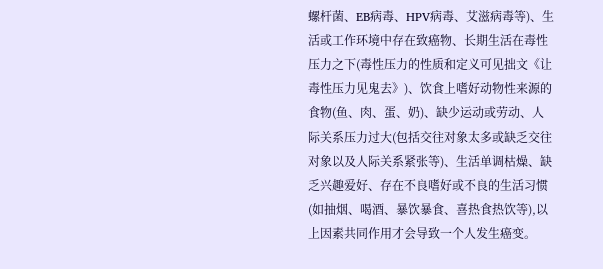螺杆菌、EB病毒、HPV病毒、艾滋病毒等)、生活或工作环境中存在致癌物、长期生活在毒性压力之下(毒性压力的性质和定义可见拙文《让毒性压力见鬼去》)、饮食上嗜好动物性来源的食物(鱼、肉、蛋、奶)、缺少运动或劳动、人际关系压力过大(包括交往对象太多或缺乏交往对象以及人际关系紧张等)、生活单调枯燥、缺乏兴趣爱好、存在不良嗜好或不良的生活习惯(如抽烟、喝酒、暴饮暴食、喜热食热饮等),以上因素共同作用才会导致一个人发生癌变。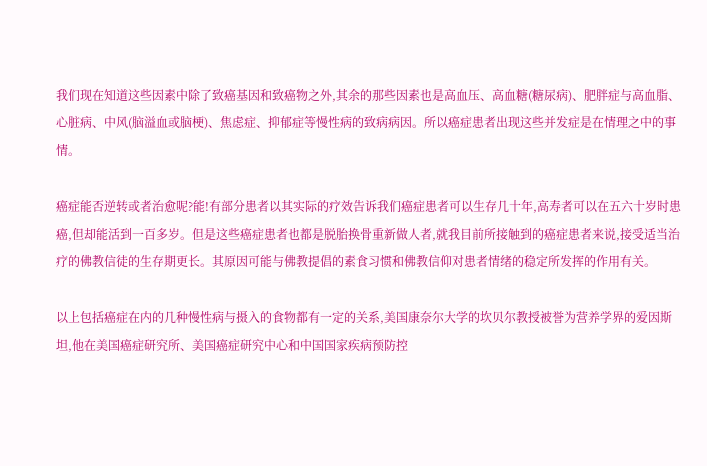我们现在知道这些因素中除了致癌基因和致癌物之外,其余的那些因素也是高血压、高血糖(糖尿病)、肥胖症与高血脂、心脏病、中风(脑溢血或脑梗)、焦虑症、抑郁症等慢性病的致病病因。所以癌症患者出现这些并发症是在情理之中的事情。

癌症能否逆转或者治愈呢?能!有部分患者以其实际的疗效告诉我们癌症患者可以生存几十年,高寿者可以在五六十岁时患癌,但却能活到一百多岁。但是这些癌症患者也都是脱胎换骨重新做人者,就我目前所接触到的癌症患者来说,接受适当治疗的佛教信徒的生存期更长。其原因可能与佛教提倡的素食习惯和佛教信仰对患者情绪的稳定所发挥的作用有关。

以上包括癌症在内的几种慢性病与摄入的食物都有一定的关系,美国康奈尔大学的坎贝尔教授被誉为营养学界的爱因斯坦,他在美国癌症研究所、美国癌症研究中心和中国国家疾病预防控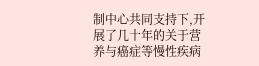制中心共同支持下,开展了几十年的关于营养与癌症等慢性疾病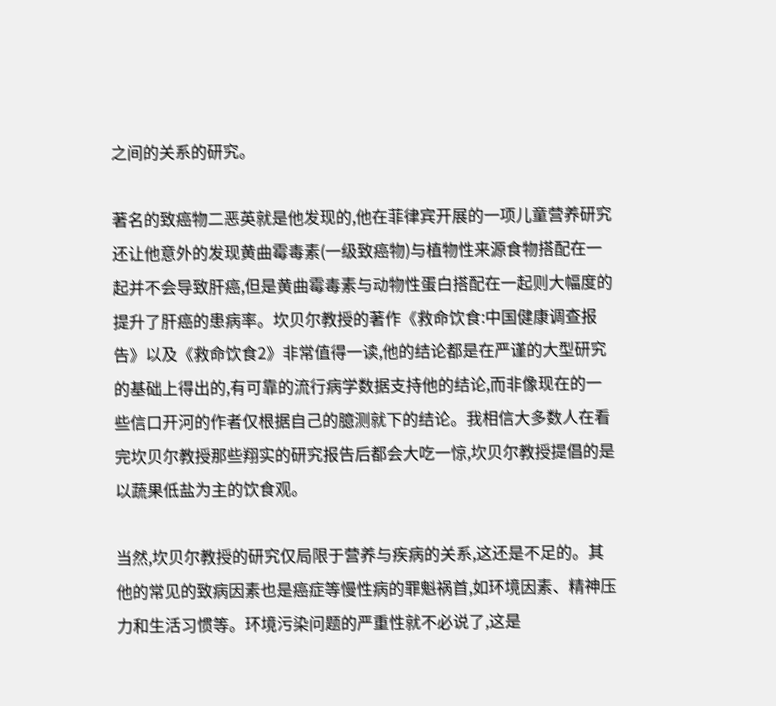之间的关系的研究。

著名的致癌物二恶英就是他发现的,他在菲律宾开展的一项儿童营养研究还让他意外的发现黄曲霉毒素(一级致癌物)与植物性来源食物搭配在一起并不会导致肝癌,但是黄曲霉毒素与动物性蛋白搭配在一起则大幅度的提升了肝癌的患病率。坎贝尔教授的著作《救命饮食:中国健康调查报告》以及《救命饮食2》非常值得一读,他的结论都是在严谨的大型研究的基础上得出的,有可靠的流行病学数据支持他的结论,而非像现在的一些信口开河的作者仅根据自己的臆测就下的结论。我相信大多数人在看完坎贝尔教授那些翔实的研究报告后都会大吃一惊,坎贝尔教授提倡的是以蔬果低盐为主的饮食观。

当然,坎贝尔教授的研究仅局限于营养与疾病的关系,这还是不足的。其他的常见的致病因素也是癌症等慢性病的罪魁祸首,如环境因素、精神压力和生活习惯等。环境污染问题的严重性就不必说了,这是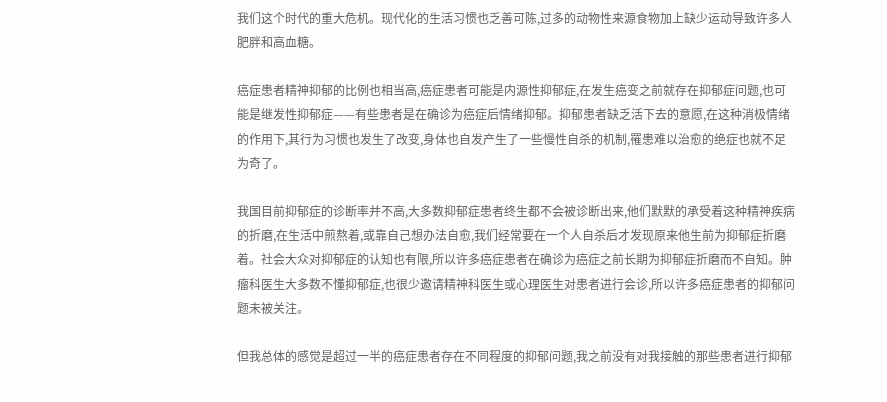我们这个时代的重大危机。现代化的生活习惯也乏善可陈,过多的动物性来源食物加上缺少运动导致许多人肥胖和高血糖。

癌症患者精神抑郁的比例也相当高,癌症患者可能是内源性抑郁症,在发生癌变之前就存在抑郁症问题,也可能是继发性抑郁症——有些患者是在确诊为癌症后情绪抑郁。抑郁患者缺乏活下去的意愿,在这种消极情绪的作用下,其行为习惯也发生了改变,身体也自发产生了一些慢性自杀的机制,罹患难以治愈的绝症也就不足为奇了。

我国目前抑郁症的诊断率并不高,大多数抑郁症患者终生都不会被诊断出来,他们默默的承受着这种精神疾病的折磨,在生活中煎熬着,或靠自己想办法自愈,我们经常要在一个人自杀后才发现原来他生前为抑郁症折磨着。社会大众对抑郁症的认知也有限,所以许多癌症患者在确诊为癌症之前长期为抑郁症折磨而不自知。肿瘤科医生大多数不懂抑郁症,也很少邀请精神科医生或心理医生对患者进行会诊,所以许多癌症患者的抑郁问题未被关注。

但我总体的感觉是超过一半的癌症患者存在不同程度的抑郁问题,我之前没有对我接触的那些患者进行抑郁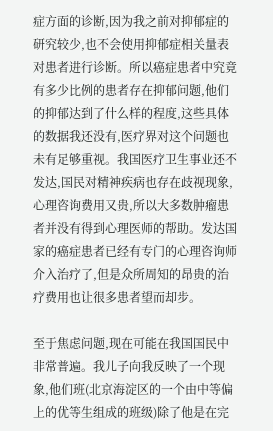症方面的诊断,因为我之前对抑郁症的研究较少,也不会使用抑郁症相关量表对患者进行诊断。所以癌症患者中究竟有多少比例的患者存在抑郁问题,他们的抑郁达到了什么样的程度,这些具体的数据我还没有,医疗界对这个问题也未有足够重视。我国医疗卫生事业还不发达,国民对精神疾病也存在歧视现象,心理咨询费用又贵,所以大多数肿瘤患者并没有得到心理医师的帮助。发达国家的癌症患者已经有专门的心理咨询师介入治疗了,但是众所周知的昂贵的治疗费用也让很多患者望而却步。

至于焦虑问题,现在可能在我国国民中非常普遍。我儿子向我反映了一个现象,他们班(北京海淀区的一个由中等偏上的优等生组成的班级)除了他是在完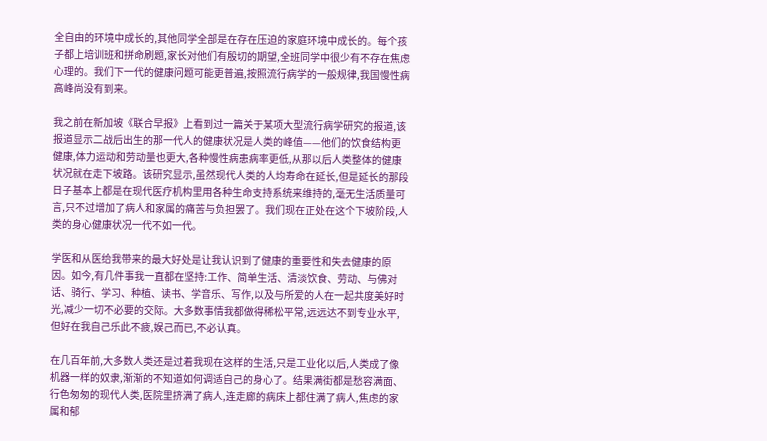全自由的环境中成长的,其他同学全部是在存在压迫的家庭环境中成长的。每个孩子都上培训班和拼命刷题,家长对他们有殷切的期望,全班同学中很少有不存在焦虑心理的。我们下一代的健康问题可能更普遍,按照流行病学的一般规律,我国慢性病高峰尚没有到来。

我之前在新加坡《联合早报》上看到过一篇关于某项大型流行病学研究的报道,该报道显示二战后出生的那一代人的健康状况是人类的峰值——他们的饮食结构更健康,体力运动和劳动量也更大,各种慢性病患病率更低,从那以后人类整体的健康状况就在走下坡路。该研究显示,虽然现代人类的人均寿命在延长,但是延长的那段日子基本上都是在现代医疗机构里用各种生命支持系统来维持的,毫无生活质量可言,只不过增加了病人和家属的痛苦与负担罢了。我们现在正处在这个下坡阶段,人类的身心健康状况一代不如一代。

学医和从医给我带来的最大好处是让我认识到了健康的重要性和失去健康的原因。如今,有几件事我一直都在坚持:工作、简单生活、清淡饮食、劳动、与佛对话、骑行、学习、种植、读书、学音乐、写作,以及与所爱的人在一起共度美好时光,减少一切不必要的交际。大多数事情我都做得稀松平常,远远达不到专业水平,但好在我自己乐此不疲,娱己而已,不必认真。

在几百年前,大多数人类还是过着我现在这样的生活,只是工业化以后,人类成了像机器一样的奴隶,渐渐的不知道如何调适自己的身心了。结果满街都是愁容满面、行色匆匆的现代人类,医院里挤满了病人,连走廊的病床上都住满了病人,焦虑的家属和郁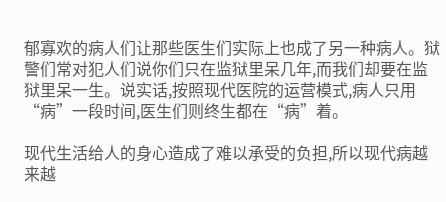郁寡欢的病人们让那些医生们实际上也成了另一种病人。狱警们常对犯人们说你们只在监狱里呆几年,而我们却要在监狱里呆一生。说实话,按照现代医院的运营模式,病人只用“病”一段时间,医生们则终生都在“病”着。

现代生活给人的身心造成了难以承受的负担,所以现代病越来越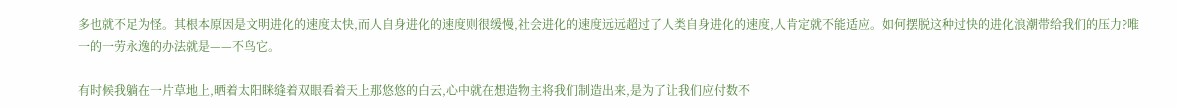多也就不足为怪。其根本原因是文明进化的速度太快,而人自身进化的速度则很缓慢,社会进化的速度远远超过了人类自身进化的速度,人肯定就不能适应。如何摆脱这种过快的进化浪潮带给我们的压力?唯一的一劳永逸的办法就是——不鸟它。

有时候我躺在一片草地上,晒着太阳眯缝着双眼看着天上那悠悠的白云,心中就在想造物主将我们制造出来,是为了让我们应付数不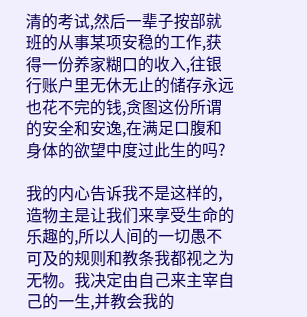清的考试,然后一辈子按部就班的从事某项安稳的工作,获得一份养家糊口的收入,往银行账户里无休无止的储存永远也花不完的钱,贪图这份所谓的安全和安逸,在满足口腹和身体的欲望中度过此生的吗?

我的内心告诉我不是这样的,造物主是让我们来享受生命的乐趣的,所以人间的一切愚不可及的规则和教条我都视之为无物。我决定由自己来主宰自己的一生,并教会我的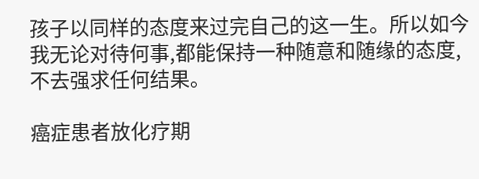孩子以同样的态度来过完自己的这一生。所以如今我无论对待何事,都能保持一种随意和随缘的态度,不去强求任何结果。

癌症患者放化疗期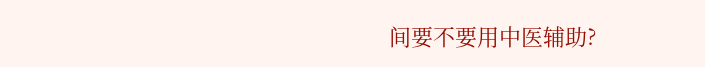间要不要用中医辅助?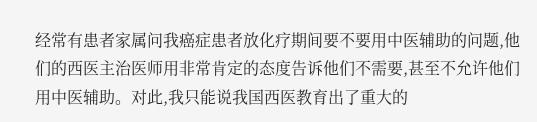经常有患者家属问我癌症患者放化疗期间要不要用中医辅助的问题,他们的西医主治医师用非常肯定的态度告诉他们不需要,甚至不允许他们用中医辅助。对此,我只能说我国西医教育出了重大的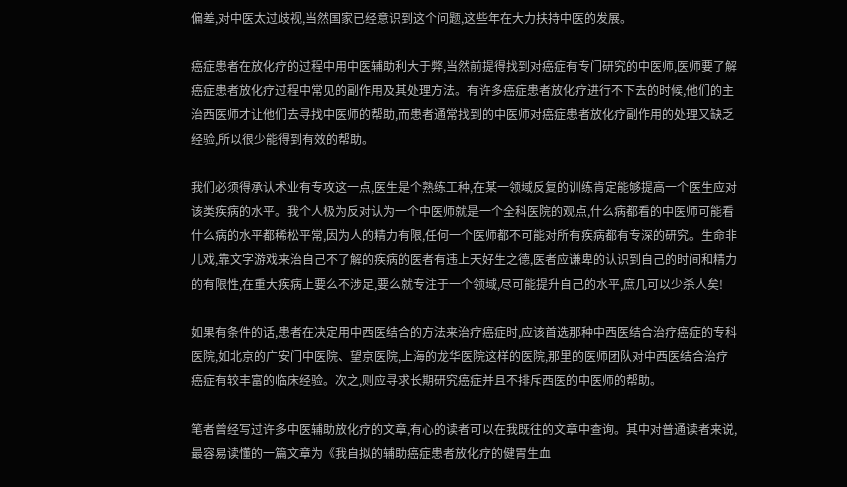偏差,对中医太过歧视,当然国家已经意识到这个问题,这些年在大力扶持中医的发展。

癌症患者在放化疗的过程中用中医辅助利大于弊,当然前提得找到对癌症有专门研究的中医师,医师要了解癌症患者放化疗过程中常见的副作用及其处理方法。有许多癌症患者放化疗进行不下去的时候,他们的主治西医师才让他们去寻找中医师的帮助,而患者通常找到的中医师对癌症患者放化疗副作用的处理又缺乏经验,所以很少能得到有效的帮助。

我们必须得承认术业有专攻这一点,医生是个熟练工种,在某一领域反复的训练肯定能够提高一个医生应对该类疾病的水平。我个人极为反对认为一个中医师就是一个全科医院的观点,什么病都看的中医师可能看什么病的水平都稀松平常,因为人的精力有限,任何一个医师都不可能对所有疾病都有专深的研究。生命非儿戏,靠文字游戏来治自己不了解的疾病的医者有违上天好生之德,医者应谦卑的认识到自己的时间和精力的有限性,在重大疾病上要么不涉足,要么就专注于一个领域,尽可能提升自己的水平,庶几可以少杀人矣!

如果有条件的话,患者在决定用中西医结合的方法来治疗癌症时,应该首选那种中西医结合治疗癌症的专科医院,如北京的广安门中医院、望京医院,上海的龙华医院这样的医院,那里的医师团队对中西医结合治疗癌症有较丰富的临床经验。次之,则应寻求长期研究癌症并且不排斥西医的中医师的帮助。

笔者曾经写过许多中医辅助放化疗的文章,有心的读者可以在我既往的文章中查询。其中对普通读者来说,最容易读懂的一篇文章为《我自拟的辅助癌症患者放化疗的健胃生血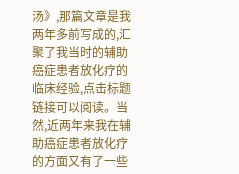汤》,那篇文章是我两年多前写成的,汇聚了我当时的辅助癌症患者放化疗的临床经验,点击标题链接可以阅读。当然,近两年来我在辅助癌症患者放化疗的方面又有了一些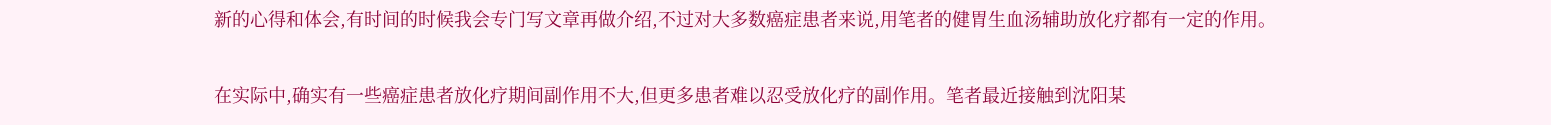新的心得和体会,有时间的时候我会专门写文章再做介绍,不过对大多数癌症患者来说,用笔者的健胃生血汤辅助放化疗都有一定的作用。

在实际中,确实有一些癌症患者放化疗期间副作用不大,但更多患者难以忍受放化疗的副作用。笔者最近接触到沈阳某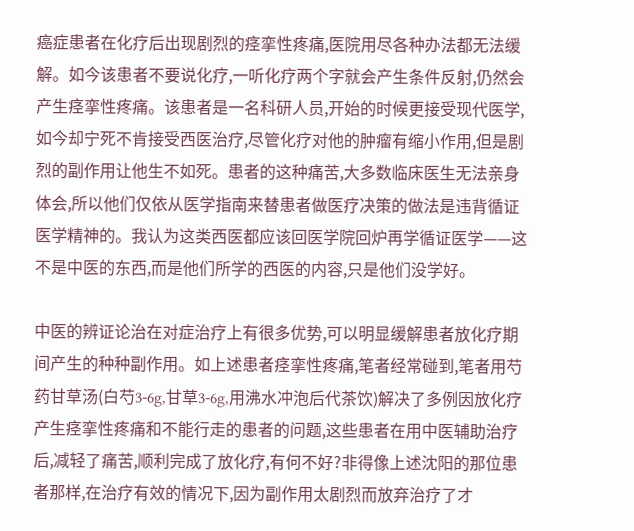癌症患者在化疗后出现剧烈的痉挛性疼痛,医院用尽各种办法都无法缓解。如今该患者不要说化疗,一听化疗两个字就会产生条件反射,仍然会产生痉挛性疼痛。该患者是一名科研人员,开始的时候更接受现代医学,如今却宁死不肯接受西医治疗,尽管化疗对他的肿瘤有缩小作用,但是剧烈的副作用让他生不如死。患者的这种痛苦,大多数临床医生无法亲身体会,所以他们仅依从医学指南来替患者做医疗决策的做法是违背循证医学精神的。我认为这类西医都应该回医学院回炉再学循证医学——这不是中医的东西,而是他们所学的西医的内容,只是他们没学好。

中医的辨证论治在对症治疗上有很多优势,可以明显缓解患者放化疗期间产生的种种副作用。如上述患者痉挛性疼痛,笔者经常碰到,笔者用芍药甘草汤(白芍3-6g,甘草3-6g,用沸水冲泡后代茶饮)解决了多例因放化疗产生痉挛性疼痛和不能行走的患者的问题,这些患者在用中医辅助治疗后,减轻了痛苦,顺利完成了放化疗,有何不好?非得像上述沈阳的那位患者那样,在治疗有效的情况下,因为副作用太剧烈而放弃治疗了才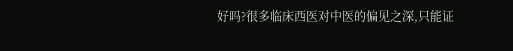好吗?很多临床西医对中医的偏见之深,只能证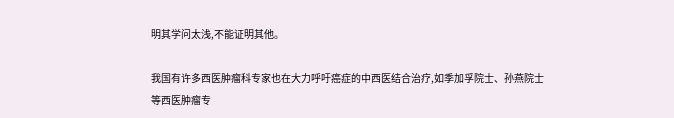明其学问太浅,不能证明其他。

我国有许多西医肿瘤科专家也在大力呼吁癌症的中西医结合治疗,如季加孚院士、孙燕院士等西医肿瘤专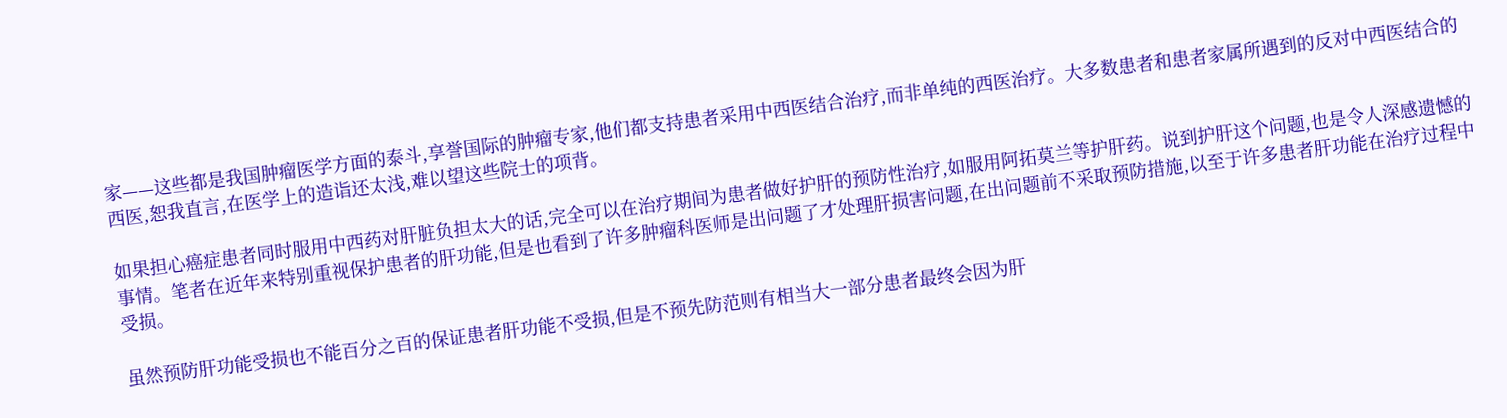家——这些都是我国肿瘤医学方面的泰斗,享誉国际的肿瘤专家,他们都支持患者采用中西医结合治疗,而非单纯的西医治疗。大多数患者和患者家属所遇到的反对中西医结合的西医,恕我直言,在医学上的造诣还太浅,难以望这些院士的项背。

如果担心癌症患者同时服用中西药对肝脏负担太大的话,完全可以在治疗期间为患者做好护肝的预防性治疗,如服用阿拓莫兰等护肝药。说到护肝这个问题,也是令人深感遗憾的事情。笔者在近年来特别重视保护患者的肝功能,但是也看到了许多肿瘤科医师是出问题了才处理肝损害问题,在出问题前不采取预防措施,以至于许多患者肝功能在治疗过程中受损。

虽然预防肝功能受损也不能百分之百的保证患者肝功能不受损,但是不预先防范则有相当大一部分患者最终会因为肝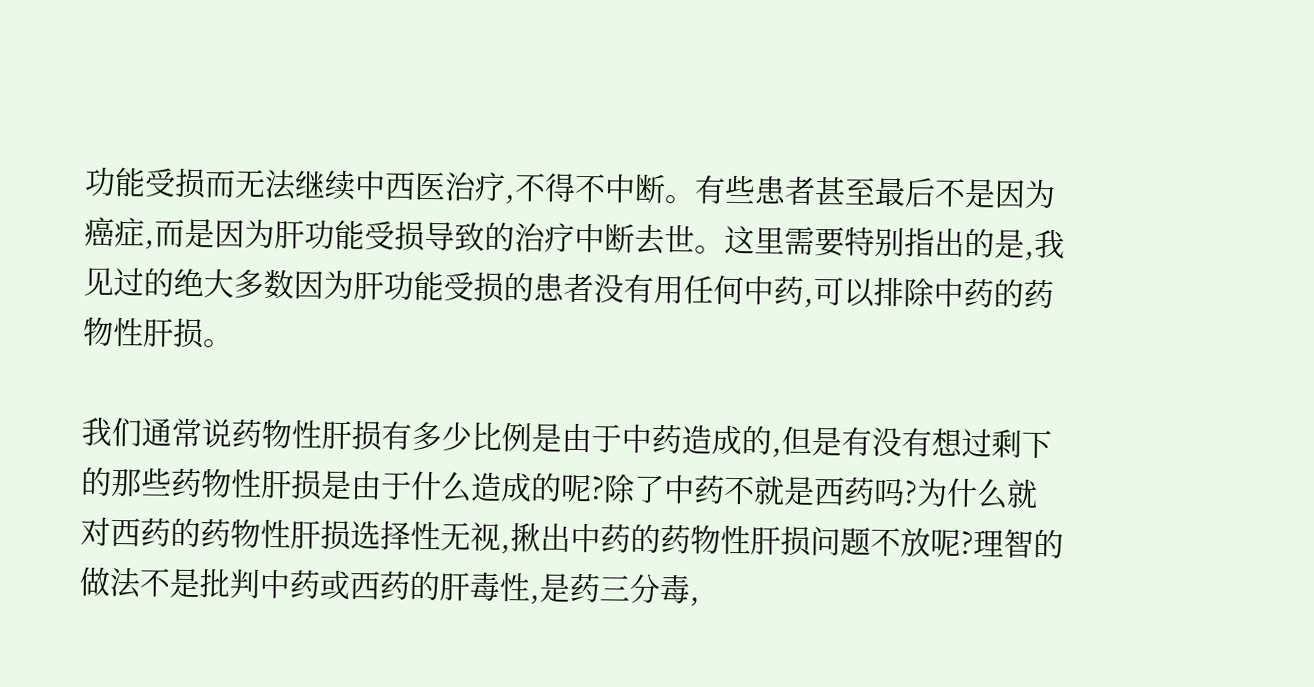功能受损而无法继续中西医治疗,不得不中断。有些患者甚至最后不是因为癌症,而是因为肝功能受损导致的治疗中断去世。这里需要特别指出的是,我见过的绝大多数因为肝功能受损的患者没有用任何中药,可以排除中药的药物性肝损。

我们通常说药物性肝损有多少比例是由于中药造成的,但是有没有想过剩下的那些药物性肝损是由于什么造成的呢?除了中药不就是西药吗?为什么就对西药的药物性肝损选择性无视,揪出中药的药物性肝损问题不放呢?理智的做法不是批判中药或西药的肝毒性,是药三分毒,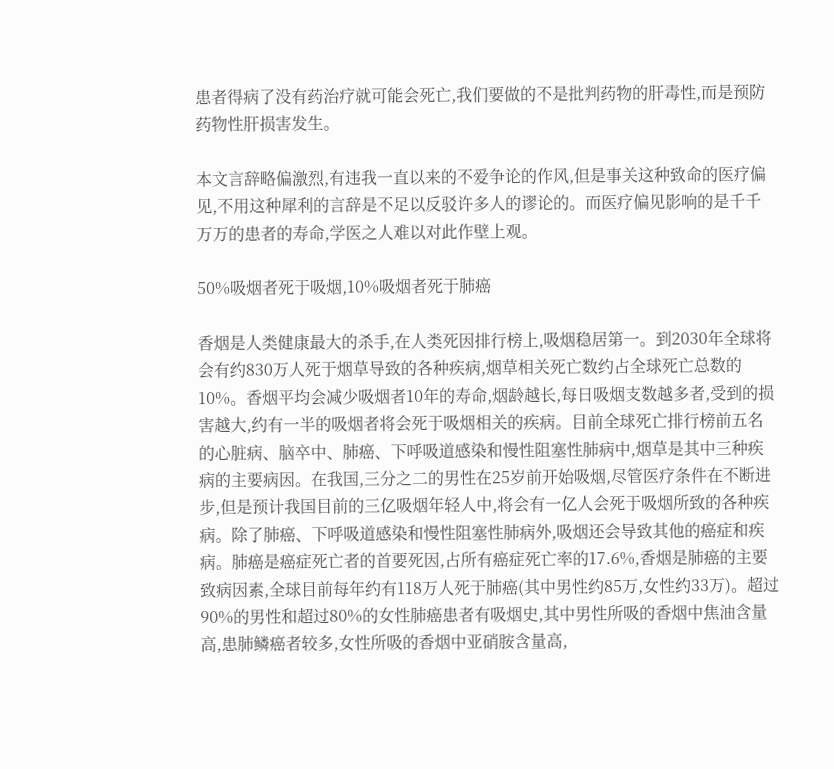患者得病了没有药治疗就可能会死亡,我们要做的不是批判药物的肝毒性,而是预防药物性肝损害发生。

本文言辞略偏激烈,有违我一直以来的不爱争论的作风,但是事关这种致命的医疗偏见,不用这种犀利的言辞是不足以反驳许多人的谬论的。而医疗偏见影响的是千千万万的患者的寿命,学医之人难以对此作壁上观。

50%吸烟者死于吸烟,10%吸烟者死于肺癌

香烟是人类健康最大的杀手,在人类死因排行榜上,吸烟稳居第一。到2030年全球将会有约830万人死于烟草导致的各种疾病,烟草相关死亡数约占全球死亡总数的10%。香烟平均会减少吸烟者10年的寿命,烟龄越长,每日吸烟支数越多者,受到的损害越大,约有一半的吸烟者将会死于吸烟相关的疾病。目前全球死亡排行榜前五名的心脏病、脑卒中、肺癌、下呼吸道感染和慢性阻塞性肺病中,烟草是其中三种疾病的主要病因。在我国,三分之二的男性在25岁前开始吸烟,尽管医疗条件在不断进步,但是预计我国目前的三亿吸烟年轻人中,将会有一亿人会死于吸烟所致的各种疾病。除了肺癌、下呼吸道感染和慢性阻塞性肺病外,吸烟还会导致其他的癌症和疾病。肺癌是癌症死亡者的首要死因,占所有癌症死亡率的17.6%,香烟是肺癌的主要致病因素,全球目前每年约有118万人死于肺癌(其中男性约85万,女性约33万)。超过90%的男性和超过80%的女性肺癌患者有吸烟史,其中男性所吸的香烟中焦油含量高,患肺鳞癌者较多,女性所吸的香烟中亚硝胺含量高,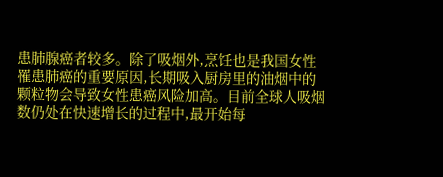患肺腺癌者较多。除了吸烟外,烹饪也是我国女性罹患肺癌的重要原因,长期吸入厨房里的油烟中的颗粒物会导致女性患癌风险加高。目前全球人吸烟数仍处在快速增长的过程中,最开始每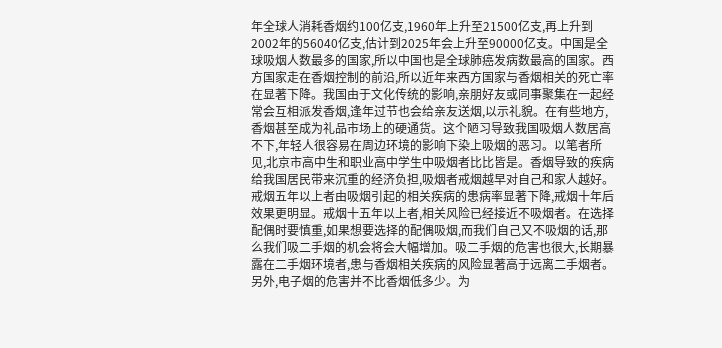年全球人消耗香烟约100亿支,1960年上升至21500亿支,再上升到2002年的56040亿支,估计到2025年会上升至90000亿支。中国是全球吸烟人数最多的国家,所以中国也是全球肺癌发病数最高的国家。西方国家走在香烟控制的前沿,所以近年来西方国家与香烟相关的死亡率在显著下降。我国由于文化传统的影响,亲朋好友或同事聚集在一起经常会互相派发香烟,逢年过节也会给亲友送烟,以示礼貌。在有些地方,香烟甚至成为礼品市场上的硬通货。这个陋习导致我国吸烟人数居高不下,年轻人很容易在周边环境的影响下染上吸烟的恶习。以笔者所见,北京市高中生和职业高中学生中吸烟者比比皆是。香烟导致的疾病给我国居民带来沉重的经济负担,吸烟者戒烟越早对自己和家人越好。戒烟五年以上者由吸烟引起的相关疾病的患病率显著下降,戒烟十年后效果更明显。戒烟十五年以上者,相关风险已经接近不吸烟者。在选择配偶时要慎重,如果想要选择的配偶吸烟,而我们自己又不吸烟的话,那么我们吸二手烟的机会将会大幅增加。吸二手烟的危害也很大,长期暴露在二手烟环境者,患与香烟相关疾病的风险显著高于远离二手烟者。另外,电子烟的危害并不比香烟低多少。为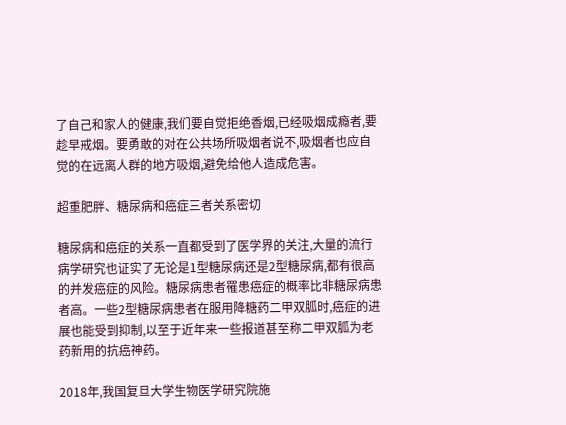了自己和家人的健康,我们要自觉拒绝香烟,已经吸烟成瘾者,要趁早戒烟。要勇敢的对在公共场所吸烟者说不,吸烟者也应自觉的在远离人群的地方吸烟,避免给他人造成危害。

超重肥胖、糖尿病和癌症三者关系密切

糖尿病和癌症的关系一直都受到了医学界的关注,大量的流行病学研究也证实了无论是1型糖尿病还是2型糖尿病,都有很高的并发癌症的风险。糖尿病患者罹患癌症的概率比非糖尿病患者高。一些2型糖尿病患者在服用降糖药二甲双胍时,癌症的进展也能受到抑制,以至于近年来一些报道甚至称二甲双胍为老药新用的抗癌神药。

2018年,我国复旦大学生物医学研究院施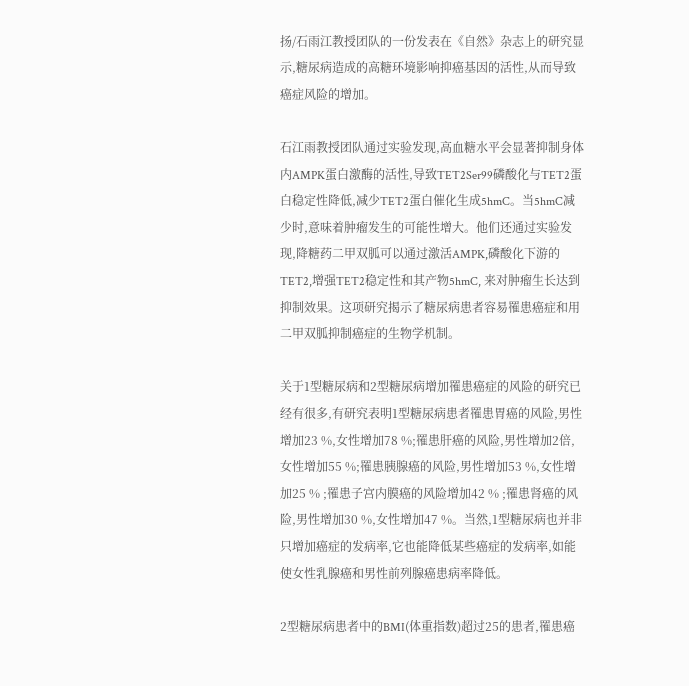扬/石雨江教授团队的一份发表在《自然》杂志上的研究显示,糖尿病造成的高糖环境影响抑癌基因的活性,从而导致癌症风险的增加。

石江雨教授团队通过实验发现,高血糖水平会显著抑制身体内AMPK蛋白激酶的活性,导致TET2Ser99磷酸化与TET2蛋白稳定性降低,减少TET2蛋白催化生成5hmC。当5hmC减少时,意味着肿瘤发生的可能性增大。他们还通过实验发现,降糖药二甲双胍可以通过激活AMPK,磷酸化下游的TET2,增强TET2稳定性和其产物5hmC, 来对肿瘤生长达到抑制效果。这项研究揭示了糖尿病患者容易罹患癌症和用二甲双胍抑制癌症的生物学机制。

关于1型糖尿病和2型糖尿病增加罹患癌症的风险的研究已经有很多,有研究表明1型糖尿病患者罹患胃癌的风险,男性增加23 %,女性增加78 %;罹患肝癌的风险,男性增加2倍,女性增加55 %;罹患胰腺癌的风险,男性增加53 %,女性增加25 % ;罹患子宫内膜癌的风险增加42 % ;罹患肾癌的风险,男性增加30 %,女性增加47 %。当然,1型糖尿病也并非只增加癌症的发病率,它也能降低某些癌症的发病率,如能使女性乳腺癌和男性前列腺癌患病率降低。

2型糖尿病患者中的BMI(体重指数)超过25的患者,罹患癌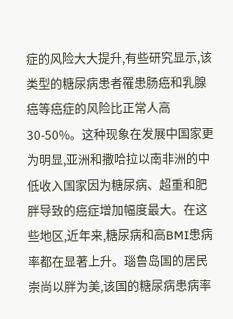症的风险大大提升,有些研究显示,该类型的糖尿病患者罹患肠癌和乳腺癌等癌症的风险比正常人高30-50%。这种现象在发展中国家更为明显,亚洲和撒哈拉以南非洲的中低收入国家因为糖尿病、超重和肥胖导致的癌症增加幅度最大。在这些地区,近年来,糖尿病和高BMI患病率都在显著上升。瑙鲁岛国的居民崇尚以胖为美,该国的糖尿病患病率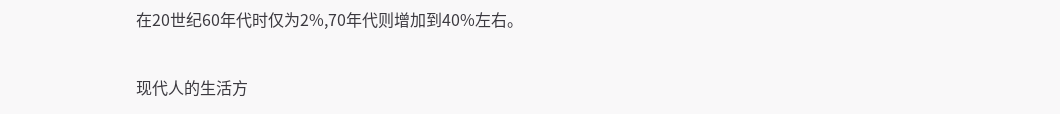在20世纪60年代时仅为2%,70年代则增加到40%左右。

现代人的生活方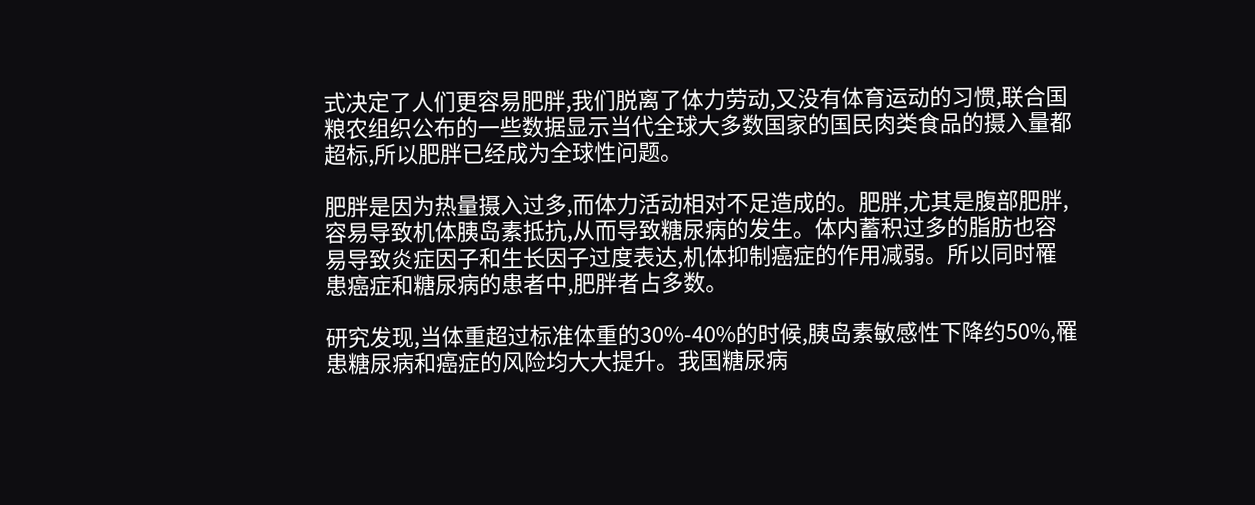式决定了人们更容易肥胖,我们脱离了体力劳动,又没有体育运动的习惯,联合国粮农组织公布的一些数据显示当代全球大多数国家的国民肉类食品的摄入量都超标,所以肥胖已经成为全球性问题。

肥胖是因为热量摄入过多,而体力活动相对不足造成的。肥胖,尤其是腹部肥胖,容易导致机体胰岛素抵抗,从而导致糖尿病的发生。体内蓄积过多的脂肪也容易导致炎症因子和生长因子过度表达,机体抑制癌症的作用减弱。所以同时罹患癌症和糖尿病的患者中,肥胖者占多数。

研究发现,当体重超过标准体重的30%-40%的时候,胰岛素敏感性下降约50%,罹患糖尿病和癌症的风险均大大提升。我国糖尿病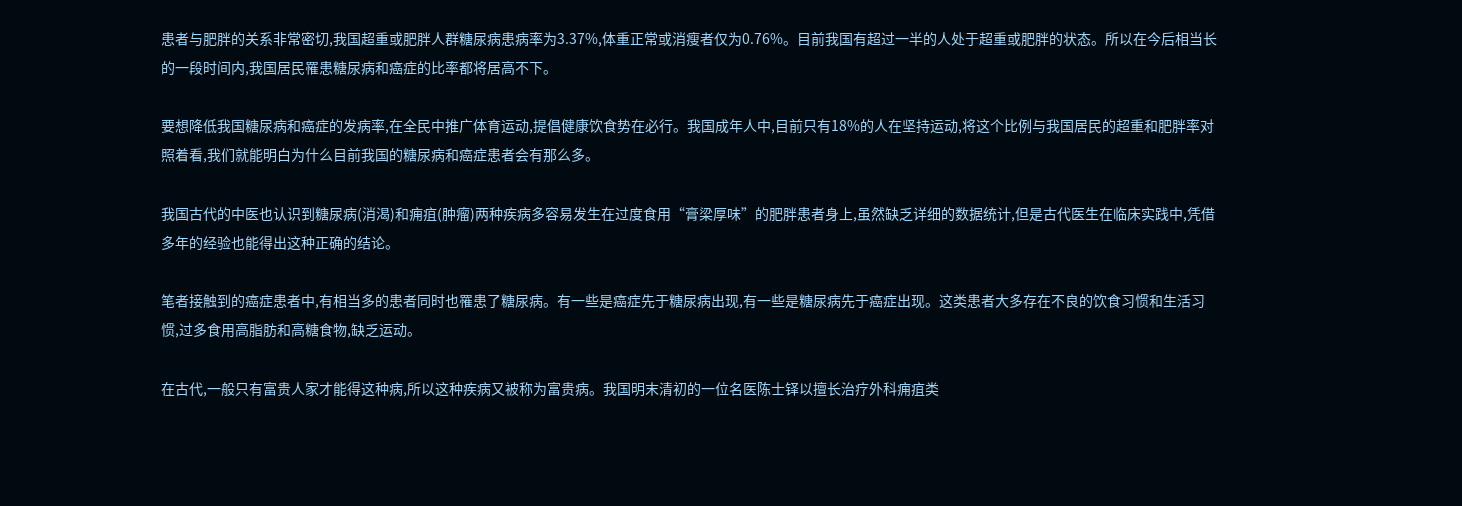患者与肥胖的关系非常密切,我国超重或肥胖人群糖尿病患病率为3.37%,体重正常或消瘦者仅为0.76%。目前我国有超过一半的人处于超重或肥胖的状态。所以在今后相当长的一段时间内,我国居民罹患糖尿病和癌症的比率都将居高不下。

要想降低我国糖尿病和癌症的发病率,在全民中推广体育运动,提倡健康饮食势在必行。我国成年人中,目前只有18%的人在坚持运动,将这个比例与我国居民的超重和肥胖率对照着看,我们就能明白为什么目前我国的糖尿病和癌症患者会有那么多。

我国古代的中医也认识到糖尿病(消渴)和痈疽(肿瘤)两种疾病多容易发生在过度食用“膏梁厚味”的肥胖患者身上,虽然缺乏详细的数据统计,但是古代医生在临床实践中,凭借多年的经验也能得出这种正确的结论。

笔者接触到的癌症患者中,有相当多的患者同时也罹患了糖尿病。有一些是癌症先于糖尿病出现,有一些是糖尿病先于癌症出现。这类患者大多存在不良的饮食习惯和生活习惯,过多食用高脂肪和高糖食物,缺乏运动。

在古代,一般只有富贵人家才能得这种病,所以这种疾病又被称为富贵病。我国明末清初的一位名医陈士铎以擅长治疗外科痈疽类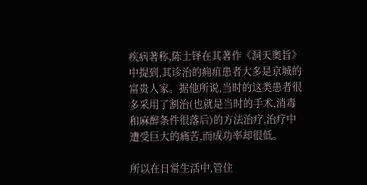疾病著称,陈士铎在其著作《洞天奥旨》中提到,其诊治的痈疽患者大多是京城的富贵人家。据他所说,当时的这类患者很多采用了割治(也就是当时的手术,消毒和麻醉条件很落后)的方法治疗,治疗中遭受巨大的痛苦,而成功率却很低。

所以在日常生活中,管住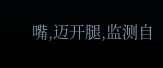嘴,迈开腿,监测自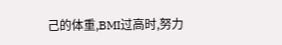己的体重,BMI过高时,努力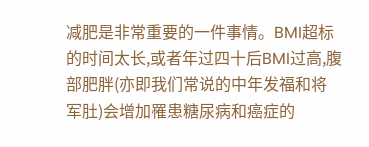减肥是非常重要的一件事情。BMI超标的时间太长,或者年过四十后BMI过高,腹部肥胖(亦即我们常说的中年发福和将军肚)会增加罹患糖尿病和癌症的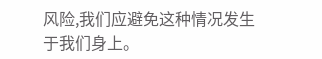风险,我们应避免这种情况发生于我们身上。